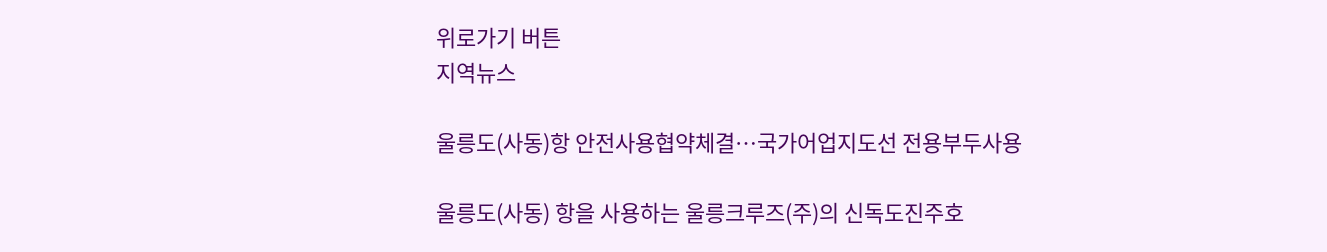위로가기 버튼
지역뉴스

울릉도(사동)항 안전사용협약체결…국가어업지도선 전용부두사용

울릉도(사동) 항을 사용하는 울릉크루즈(주)의 신독도진주호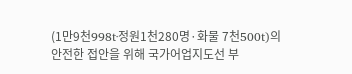(1만9천998t·정원1천280명·화물 7천500t)의 안전한 접안을 위해 국가어업지도선 부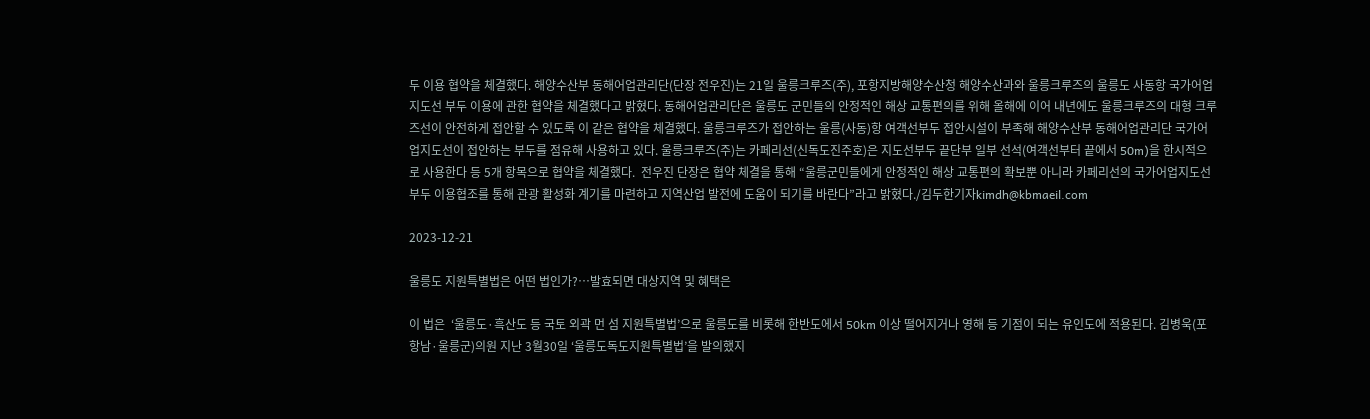두 이용 협약을 체결했다. 해양수산부 동해어업관리단(단장 전우진)는 21일 울릉크루즈(주), 포항지방해양수산청 해양수산과와 울릉크루즈의 울릉도 사동항 국가어업지도선 부두 이용에 관한 협약을 체결했다고 밝혔다. 동해어업관리단은 울릉도 군민들의 안정적인 해상 교통편의를 위해 올해에 이어 내년에도 울릉크루즈의 대형 크루즈선이 안전하게 접안할 수 있도록 이 같은 협약을 체결했다. 울릉크루즈가 접안하는 울릉(사동)항 여객선부두 접안시설이 부족해 해양수산부 동해어업관리단 국가어업지도선이 접안하는 부두를 점유해 사용하고 있다. 울릉크루즈(주)는 카페리선(신독도진주호)은 지도선부두 끝단부 일부 선석(여객선부터 끝에서 50m)을 한시적으로 사용한다 등 5개 항목으로 협약을 체결했다.  전우진 단장은 협약 체결을 통해 “울릉군민들에게 안정적인 해상 교통편의 확보뿐 아니라 카페리선의 국가어업지도선부두 이용협조를 통해 관광 활성화 계기를 마련하고 지역산업 발전에 도움이 되기를 바란다”라고 밝혔다./김두한기자kimdh@kbmaeil.com

2023-12-21

울릉도 지원특별법은 어떤 법인가?…발효되면 대상지역 및 혜택은

이 법은  ‘울릉도·흑산도 등 국토 외곽 먼 섬 지원특별법’으로 울릉도를 비롯해 한반도에서 50km 이상 떨어지거나 영해 등 기점이 되는 유인도에 적용된다. 김병욱(포항남·울릉군)의원 지난 3월30일 ‘울릉도독도지원특별법’을 발의했지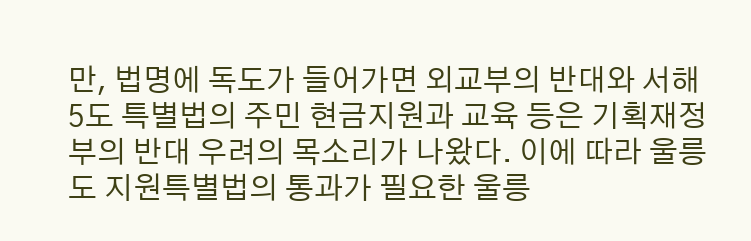만, 법명에 독도가 들어가면 외교부의 반대와 서해 5도 특별법의 주민 현금지원과 교육 등은 기획재정부의 반대 우려의 목소리가 나왔다. 이에 따라 울릉도 지원특별법의 통과가 필요한 울릉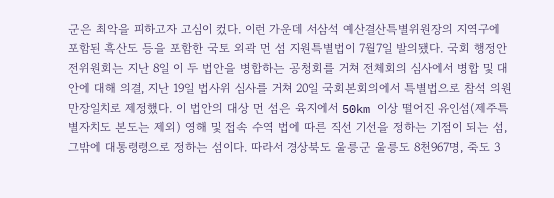군은 최악을 피하고자 고심이 컸다. 이런 가운데 서삼석 예산결산특별위원장의 지역구에 포함된 흑산도 등을 포함한 국토 외곽 먼 섬 지원특별법이 7월7일 발의됐다. 국회 행정안전위원회는 지난 8일 이 두 법안을 병합하는 공청회를 거쳐 전체회의 심사에서 병합 및 대안에 대해 의결, 지난 19일 법사위 심사를 거쳐 20일 국회본회의에서 특별법으로 참석 의원 만장일치로 제정했다. 이 법안의 대상 먼 섬은 육지에서 50km 이상 떨어진 유인섬(제주특별자치도 본도는 제외) 영해 및 접속 수역 법에 따른 직선 기선을 정하는 기점이 되는 섬, 그밖에 대통령령으로 정하는 섬이다. 따라서 경상북도 울릉군 울릉도 8천967명, 죽도 3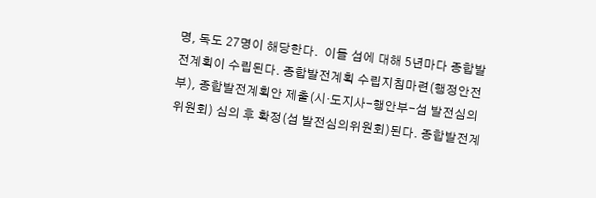명, 독도 27명이 해당한다.  이들 섬에 대해 5년마다 종합발전계획이 수립된다. 종합발전계획 수립지침마련(행정안전부), 종합발전계획안 제출(시·도지사-행안부-섬 발전심의위원회) 심의 후 확정(섬 발전심의위원회)된다. 종합발전계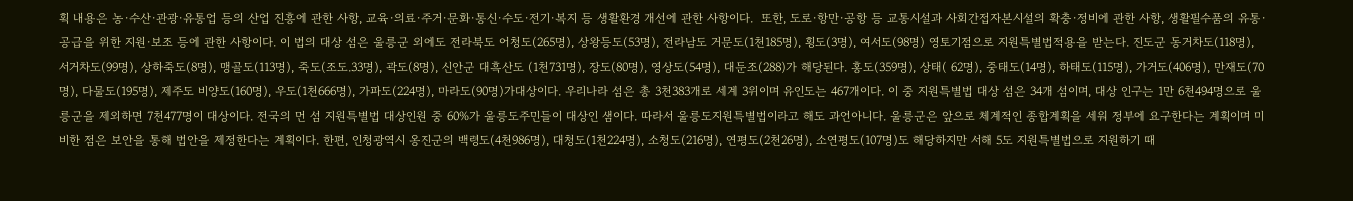획 내용은 농·수산·관광·유통업 등의 산업 진흥에 관한 사항, 교육·의료·주거·문화·통신·수도·전기·복지 등 생활환경 개선에 관한 사항이다.  또한, 도로·항만·공항 등 교통시설과 사회간접자본시설의 확충·정비에 관한 사항, 생활필수품의 유통·공급을 위한 지원·보조 등에 관한 사항이다. 이 법의 대상 섬은 울릉군 외에도 전라북도 어청도(265명), 상왕등도(53명), 전라남도 거문도(1천185명), 횡도(3명), 여서도(98명) 영토기점으로 지원특별법적용을 받는다. 진도군 동거차도(118명), 서거차도(99명), 상하죽도(8명), 맹골도(113명), 죽도(조도.33명), 곽도(8명), 신안군 대흑산도 (1천731명), 장도(80명), 영상도(54명), 대둔조(288)가 해당된다. 홍도(359명), 상태( 62명), 중태도(14명), 하태도(115명), 가거도(406명), 만재도(70명), 다물도(195명), 제주도 비양도(160명), 우도(1천666명), 가파도(224명), 마라도(90명)가대상이다. 우리나라 섬은 총 3천383개로 세계 3위이며 유인도는 467개이다. 이 중 지원특별법 대상 섬은 34개 섬이며, 대상 인구는 1만 6천494명으로 울릉군을 제외하면 7천477명이 대상이다. 전국의 먼 섬 지원특별법 대상인원 중 60%가 울릉도주민들이 대상인 샘이다. 따라서 울릉도지원특별법이라고 해도 과언아니다. 울릉군은 앞으로 체계적인 종합계획을 세워 정부에 요구한다는 계획이며 미비한 점은 보안을 통해 법안을 제정한다는 계획이다. 한편, 인청광역시 옹진군의 백령도(4천986명), 대청도(1천224명), 소청도(216명), 연평도(2천26명), 소연평도(107명)도 해당하지만 서해 5도 지원특별법으로 지원하기 때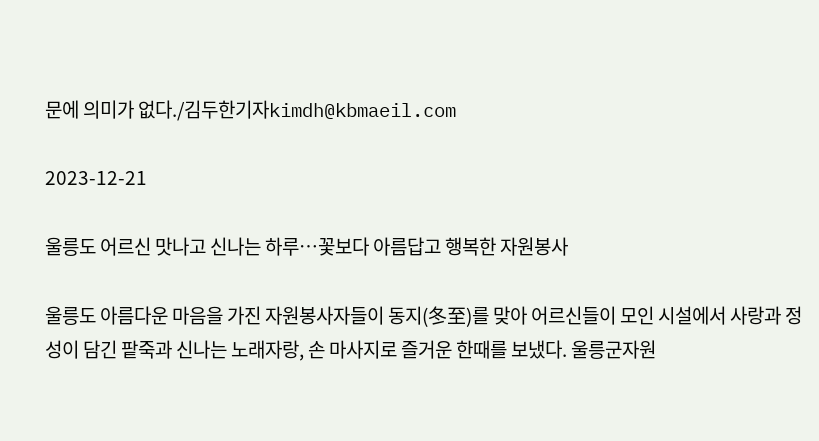문에 의미가 없다./김두한기자kimdh@kbmaeil.com

2023-12-21

울릉도 어르신 맛나고 신나는 하루…꽃보다 아름답고 행복한 자원봉사

울릉도 아름다운 마음을 가진 자원봉사자들이 동지(冬至)를 맞아 어르신들이 모인 시설에서 사랑과 정성이 담긴 팥죽과 신나는 노래자랑, 손 마사지로 즐거운 한때를 보냈다. 울릉군자원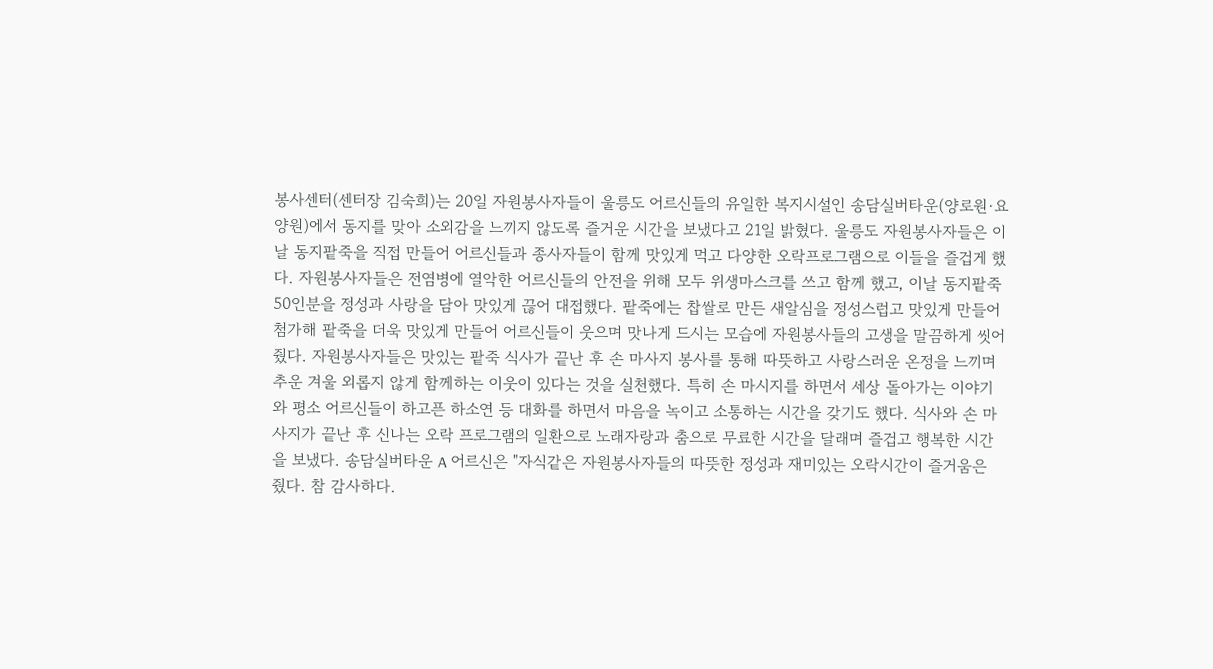봉사센터(센터장 김숙희)는 20일 자원봉사자들이 울릉도 어르신들의 유일한 복지시설인 송담실버타운(양로원·요양원)에서 동지를 맞아 소외감을 느끼지 않도록 즐거운 시간을 보냈다고 21일 밝혔다. 울릉도 자원봉사자들은 이날 동지팥죽을 직접 만들어 어르신들과 종사자들이 함께 맛있게 먹고 다양한 오락프로그램으로 이들을 즐겁게 했다. 자원봉사자들은 전염병에 열악한 어르신들의 안전을 위해 모두 위생마스크를 쓰고 함께 했고, 이날 동지팥죽 50인분을 정성과 사랑을 담아 맛있게 끊어 대접했다. 팥죽에는 찹쌀로 만든 새알심을 정성스럽고 맛있게 만들어 첨가해 팥죽을 더욱 맛있게 만들어 어르신들이 웃으며 맛나게 드시는 모습에 자원봉사들의 고생을 말끔하게 씻어줬다. 자원봉사자들은 맛있는 팥죽 식사가 끝난 후 손 마사지 봉사를 통해 따뜻하고 사랑스러운 온정을 느끼며 추운 겨울 외롭지 않게 함께하는 이웃이 있다는 것을 실천했다. 특히 손 마시지를 하면서 세상 돌아가는 이야기와 평소 어르신들이 하고픈 하소연 등 대화를 하면서 마음을 녹이고 소통하는 시간을 갖기도 했다. 식사와 손 마사지가 끝난 후 신나는 오락 프로그램의 일환으로 노래자랑과 춤으로 무료한 시간을 달래며 즐겁고 행복한 시간을 보냈다. 송담실버타운 A 어르신은 "자식같은 자원봉사자들의 따뜻한 정성과 재미있는 오락시간이 즐거움은 줬다. 참 감사하다.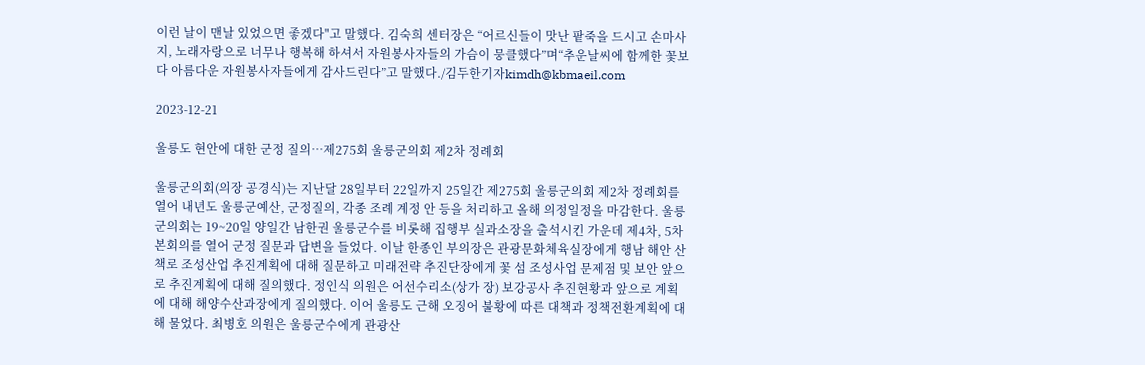이런 날이 맨날 있었으면 좋겠다"고 말했다. 김숙희 센터장은 “어르신들이 맛난 팥죽을 드시고 손마사지, 노래자랑으로 너무나 행복해 하셔서 자원봉사자들의 가슴이 뭉클했다”며“추운날씨에 함께한 꽃보다 아름다운 자원봉사자들에게 감사드린다”고 말했다./김두한기자kimdh@kbmaeil.com

2023-12-21

울릉도 현안에 대한 군정 질의…제275회 울릉군의회 제2차 정례회

울릉군의회(의장 공경식)는 지난달 28일부터 22일까지 25일간 제275회 울릉군의회 제2차 정례회를 열어 내년도 울릉군예산, 군정질의, 각종 조례 계정 안 등을 처리하고 올해 의정일정을 마감한다. 울릉군의회는 19~20일 양일간 남한권 울릉군수를 비롯해 집행부 실과소장을 출석시킨 가운데 제4차, 5차 본회의를 열어 군정 질문과 답변을 들었다. 이날 한종인 부의장은 관광문화체육실장에게 행남 해안 산책로 조성산업 추진계획에 대해 질문하고 미래전략 추진단장에게 꽃 섬 조성사업 문제점 및 보안 앞으로 추진계획에 대해 질의했다. 정인식 의원은 어선수리소(상가 장) 보강공사 추진현황과 앞으로 계획에 대해 해양수산과장에게 질의했다. 이어 울릉도 근해 오징어 불황에 따른 대책과 정책전환계획에 대해 물었다. 최병호 의원은 울릉군수에게 관광산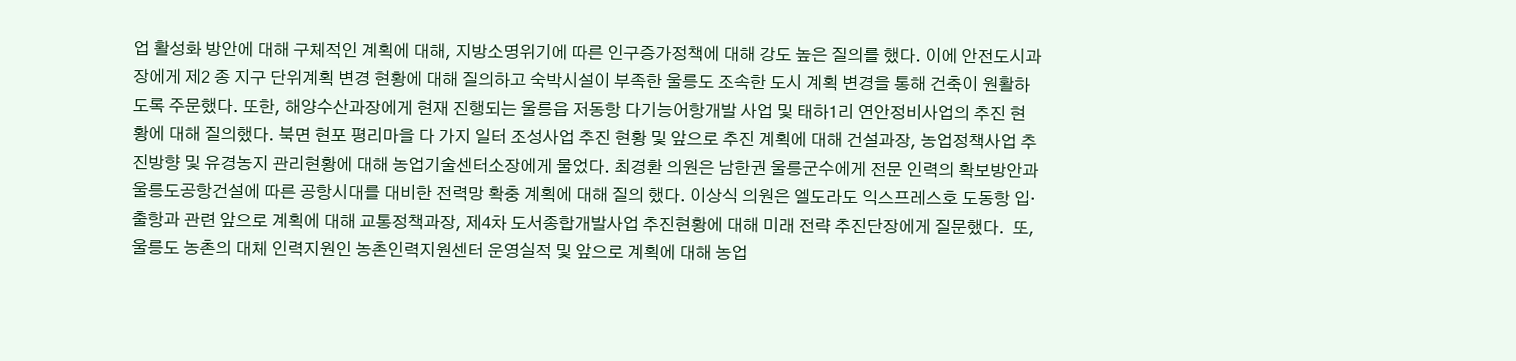업 활성화 방안에 대해 구체적인 계획에 대해, 지방소명위기에 따른 인구증가정책에 대해 강도 높은 질의를 했다. 이에 안전도시과장에게 제2 종 지구 단위계획 변경 현황에 대해 질의하고 숙박시설이 부족한 울릉도 조속한 도시 계획 변경을 통해 건축이 원활하도록 주문했다. 또한, 해양수산과장에게 현재 진행되는 울릉읍 저동항 다기능어항개발 사업 및 태하1리 연안정비사업의 추진 현황에 대해 질의했다. 북면 현포 평리마을 다 가지 일터 조성사업 추진 현황 및 앞으로 추진 계획에 대해 건설과장, 농업정책사업 추진방향 및 유경농지 관리현황에 대해 농업기술센터소장에게 물었다. 최경환 의원은 남한권 울릉군수에게 전문 인력의 확보방안과 울릉도공항건설에 따른 공항시대를 대비한 전력망 확충 계획에 대해 질의 했다. 이상식 의원은 엘도라도 익스프레스호 도동항 입·출항과 관련 앞으로 계획에 대해 교통정책과장, 제4차 도서종합개발사업 추진현황에 대해 미래 전략 추진단장에게 질문했다.  또, 울릉도 농촌의 대체 인력지원인 농촌인력지원센터 운영실적 및 앞으로 계획에 대해 농업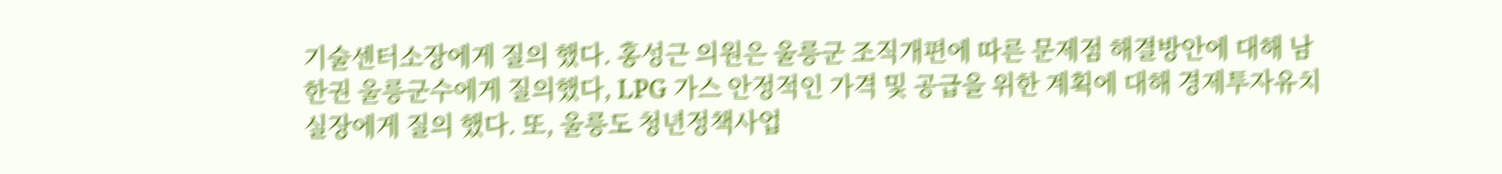기술센터소장에게 질의 했다. 홍성근 의원은 울릉군 조직개편에 따른 문제점 해결방안에 대해 남한권 울릉군수에게 질의했다, LPG 가스 안정적인 가격 및 공급을 위한 계획에 대해 경제투자유치실장에게 질의 했다. 또, 울릉도 청년정책사업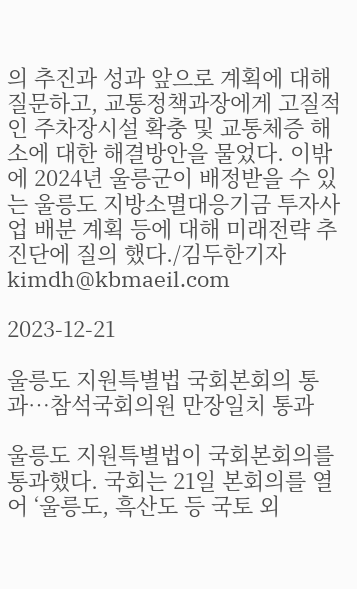의 추진과 성과 앞으로 계획에 대해 질문하고, 교통정책과장에게 고질적인 주차장시설 확충 및 교통체증 해소에 대한 해결방안을 물었다. 이밖에 2024년 울릉군이 배정받을 수 있는 울릉도 지방소멸대응기금 투자사업 배분 계획 등에 대해 미래전략 추진단에 질의 했다./김두한기자kimdh@kbmaeil.com

2023-12-21

울릉도 지원특별법 국회본회의 통과…참석국회의원 만장일치 통과

울릉도 지원특별법이 국회본회의를 통과했다. 국회는 21일 본회의를 열어 ‘울릉도, 흑산도 등 국토 외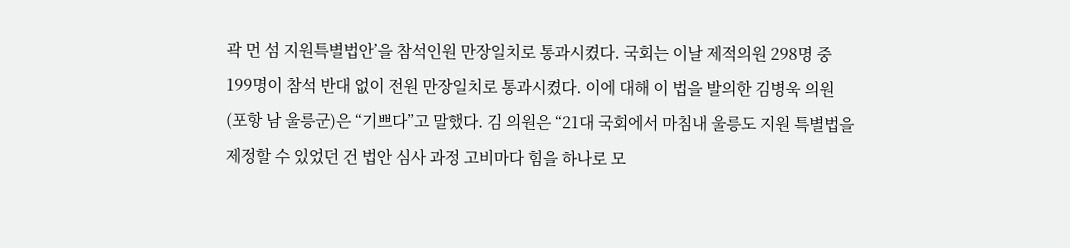곽 먼 섬 지원특별법안’을 참석인원 만장일치로 통과시켰다. 국회는 이날 제적의원 298명 중 199명이 참석 반대 없이 전원 만장일치로 통과시켰다. 이에 대해 이 법을 발의한 김병욱 의원(포항 남 울릉군)은 “기쁘다”고 말했다. 김 의원은 “21대 국회에서 마침내 울릉도 지원 특별법을 제정할 수 있었던 건 법안 심사 과정 고비마다 힘을 하나로 모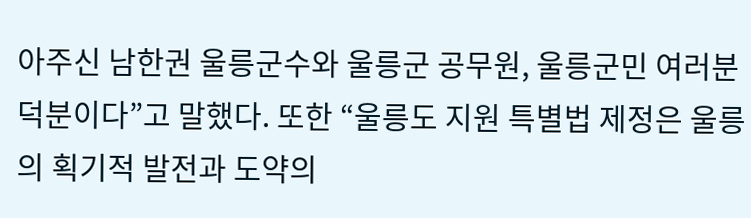아주신 남한권 울릉군수와 울릉군 공무원, 울릉군민 여러분 덕분이다”고 말했다. 또한 “울릉도 지원 특별법 제정은 울릉의 획기적 발전과 도약의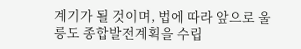계기가 될 것이며, 법에 따라 앞으로 울릉도 종합발전계획을 수립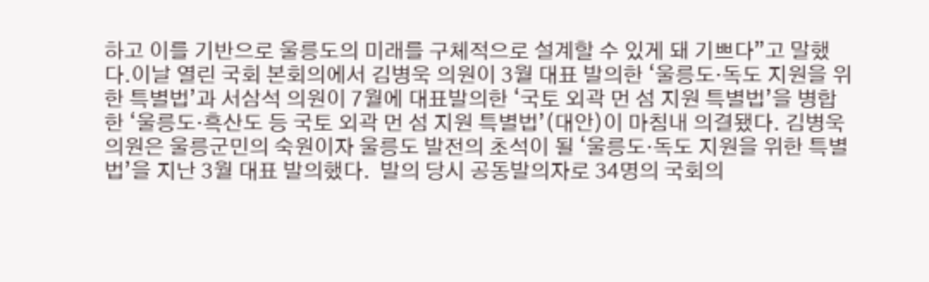하고 이를 기반으로 울릉도의 미래를 구체적으로 설계할 수 있게 돼 기쁘다”고 말했다.이날 열린 국회 본회의에서 김병욱 의원이 3월 대표 발의한 ‘울릉도‧독도 지원을 위한 특별법’과 서삼석 의원이 7월에 대표발의한 ‘국토 외곽 먼 섬 지원 특별법’을 병합한 ‘울릉도‧흑산도 등 국토 외곽 먼 섬 지원 특별법’(대안)이 마침내 의결됐다. 김병욱 의원은 울릉군민의 숙원이자 울릉도 발전의 초석이 될 ‘울릉도·독도 지원을 위한 특별법’을 지난 3월 대표 발의했다.  발의 당시 공동발의자로 34명의 국회의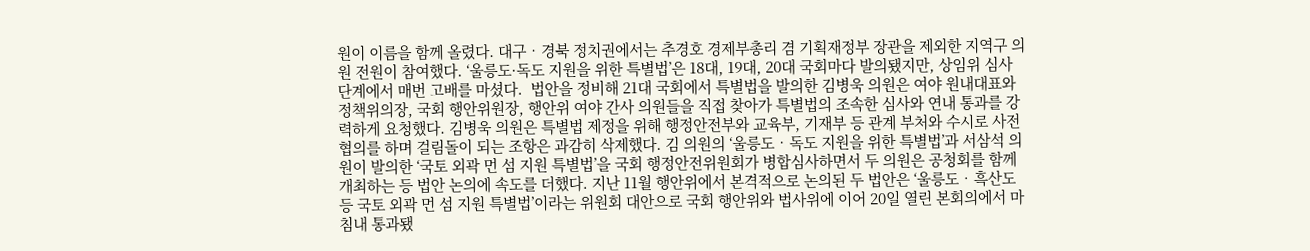원이 이름을 함께 올렸다. 대구‧경북 정치권에서는 추경호 경제부총리 겸 기획재정부 장관을 제외한 지역구 의원 전원이 참여했다. ‘울릉도·독도 지원을 위한 특별법’은 18대, 19대, 20대 국회마다 발의됐지만, 상임위 심사 단계에서 매번 고배를 마셨다.  법안을 정비해 21대 국회에서 특별법을 발의한 김병욱 의원은 여야 원내대표와 정책위의장, 국회 행안위원장, 행안위 여야 간사 의원들을 직접 찾아가 특별법의 조속한 심사와 연내 통과를 강력하게 요청했다. 김병욱 의원은 특별법 제정을 위해 행정안전부와 교육부, 기재부 등 관계 부처와 수시로 사전 협의를 하며 걸림돌이 되는 조항은 과감히 삭제했다. 김 의원의 ‘울릉도‧독도 지원을 위한 특별법’과 서삼석 의원이 발의한 ‘국토 외곽 먼 섬 지원 특별법’을 국회 행정안전위원회가 병합심사하면서 두 의원은 공청회를 함께 개최하는 등 법안 논의에 속도를 더했다. 지난 11월 행안위에서 본격적으로 논의된 두 법안은 ‘울릉도‧흑산도 등 국토 외곽 먼 섬 지원 특별법’이라는 위원회 대안으로 국회 행안위와 법사위에 이어 20일 열린 본회의에서 마침내 통과됐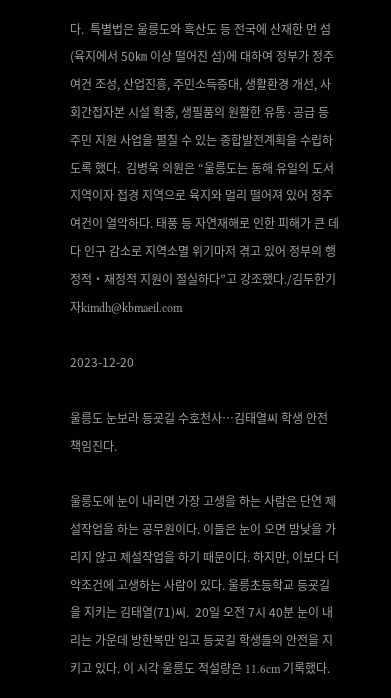다.  특별법은 울릉도와 흑산도 등 전국에 산재한 먼 섬(육지에서 50㎞ 이상 떨어진 섬)에 대하여 정부가 정주 여건 조성, 산업진흥, 주민소득증대, 생활환경 개선, 사회간접자본 시설 확충, 생필품의 원활한 유통·공급 등 주민 지원 사업을 펼칠 수 있는 종합발전계획을 수립하도록 했다.  김병욱 의원은 “울릉도는 동해 유일의 도서 지역이자 접경 지역으로 육지와 멀리 떨어져 있어 정주 여건이 열악하다. 태풍 등 자연재해로 인한 피해가 큰 데다 인구 감소로 지역소멸 위기마저 겪고 있어 정부의 행정적‧재정적 지원이 절실하다”고 강조했다./김두한기자kimdh@kbmaeil.com

2023-12-20

울릉도 눈보라 등굣길 수호천사…김태열씨 학생 안전 책임진다.

울릉도에 눈이 내리면 가장 고생을 하는 사람은 단연 제설작업을 하는 공무원이다. 이들은 눈이 오면 밤낮을 가리지 않고 제설작업을 하기 때문이다. 하지만, 이보다 더 악조건에 고생하는 사람이 있다. 울릉초등학교 등굣길을 지키는 김태열(71)씨.  20일 오전 7시 40분 눈이 내리는 가운데 방한복만 입고 등굣길 학생들의 안전을 지키고 있다. 이 시각 울릉도 적설량은 11.6cm 기록했다.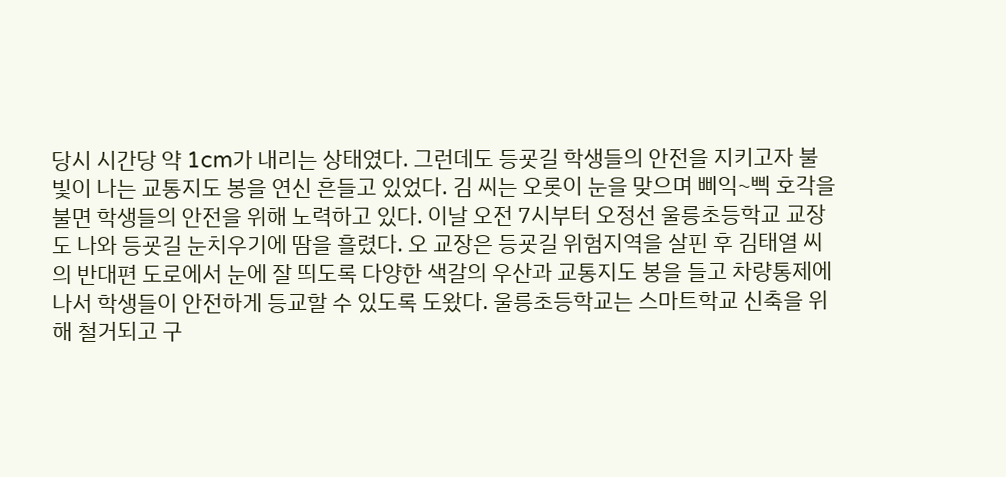당시 시간당 약 1cm가 내리는 상태였다. 그런데도 등굣길 학생들의 안전을 지키고자 불빛이 나는 교통지도 봉을 연신 흔들고 있었다. 김 씨는 오롯이 눈을 맞으며 삐익~삑 호각을 불면 학생들의 안전을 위해 노력하고 있다. 이날 오전 7시부터 오정선 울릉초등학교 교장도 나와 등굣길 눈치우기에 땀을 흘렸다. 오 교장은 등굣길 위험지역을 살핀 후 김태열 씨의 반대편 도로에서 눈에 잘 띄도록 다양한 색갈의 우산과 교통지도 봉을 들고 차량통제에 나서 학생들이 안전하게 등교할 수 있도록 도왔다. 울릉초등학교는 스마트학교 신축을 위해 철거되고 구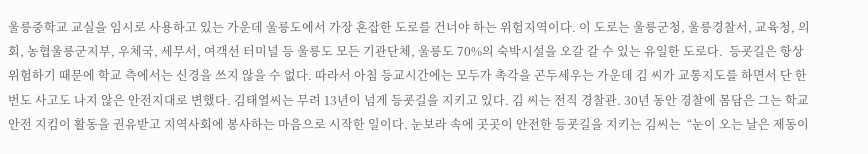울릉중학교 교실을 임시로 사용하고 있는 가운데 울릉도에서 가장 혼잡한 도로를 건너야 하는 위험지역이다. 이 도로는 울릉군청, 울릉경찰서, 교육청, 의회, 농협울릉군지부, 우체국, 세무서, 여객선 터미널 등 울릉도 모든 기관단체, 울릉도 70%의 숙박시설을 오갈 갈 수 있는 유일한 도로다.  등굣길은 항상 위험하기 때문에 학교 측에서는 신경을 쓰지 않을 수 없다. 따라서 아침 등교시간에는 모두가 촉각을 곤두세우는 가운데 김 씨가 교통지도를 하면서 단 한 번도 사고도 나지 않은 안전지대로 변했다. 김태열씨는 무려 13년이 넘게 등굣길을 지키고 있다. 김 씨는 전직 경찰관. 30년 동안 경찰에 몸담은 그는 학교안전 지킴이 활동을 권유받고 지역사회에 봉사하는 마음으로 시작한 일이다. 눈보라 속에 곳곳이 안전한 등굣길을 지키는 김씨는  “눈이 오는 날은 제동이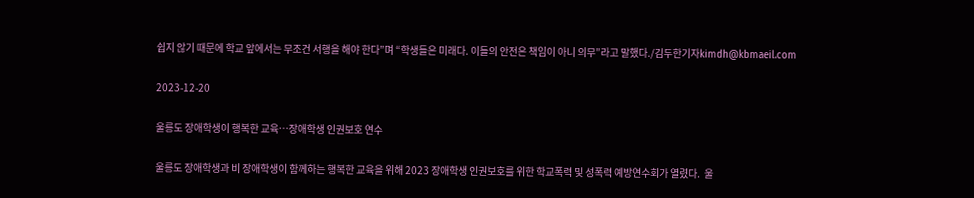쉽지 않기 때문에 학교 앞에서는 무조건 서행을 해야 한다”며 “학생들은 미래다. 이들의 안전은 책임이 아니 의무”라고 말했다./김두한기자kimdh@kbmaeil.com

2023-12-20

울릉도 장애학생이 행복한 교육…장애학생 인권보호 연수

울릉도 장애학생과 비 장애학생이 함께하는 행복한 교육을 위해 2023 장애학생 인권보호를 위한 학교폭력 및 성폭력 예방연수회가 열렸다.  울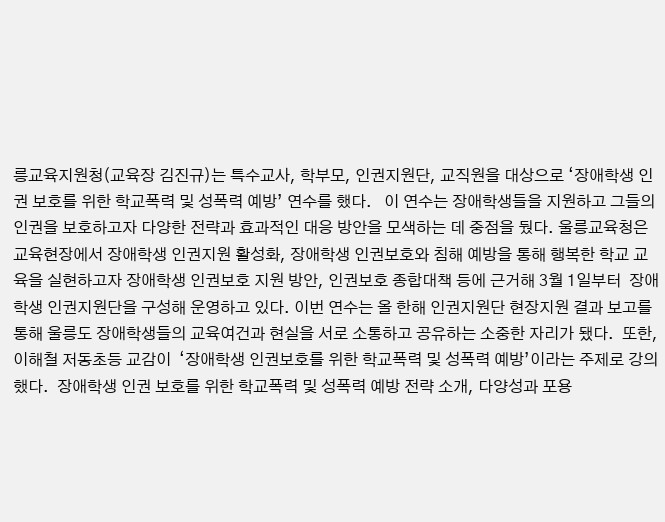릉교육지원청(교육장 김진규)는 특수교사, 학부모, 인권지원단, 교직원을 대상으로 ‘장애학생 인권 보호를 위한 학교폭력 및 성폭력 예방’ 연수를 했다.   이 연수는 장애학생들을 지원하고 그들의 인권을 보호하고자 다양한 전략과 효과적인 대응 방안을 모색하는 데 중점을 뒀다. 울릉교육청은 교육현장에서 장애학생 인권지원 활성화, 장애학생 인권보호와 침해 예방을 통해 행복한 학교 교육을 실현하고자 장애학생 인권보호 지원 방안, 인권보호 종합대책 등에 근거해 3월 1일부터  장애학생 인권지원단을 구성해 운영하고 있다. 이번 연수는 올 한해 인권지원단 현장지원 결과 보고를 통해 울릉도 장애학생들의 교육여건과 현실을 서로 소통하고 공유하는 소중한 자리가 됐다.  또한, 이해철 저동초등 교감이  ‘장애학생 인권보호를 위한 학교폭력 및 성폭력 예방’이라는 주제로 강의했다.  장애학생 인권 보호를 위한 학교폭력 및 성폭력 예방 전략 소개, 다양성과 포용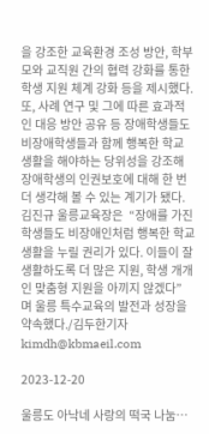을 강조한 교육환경 조성 방안, 학부모와 교직원 간의 협력 강화를 통한 학생 지원 체계 강화 등을 제시했다.  또, 사례 연구 및 그에 따른 효과적인 대응 방안 공유 등 장애학생들도 비장애학생들과 함께 행복한 학교 생활을 해야하는 당위성을 강조해 장애학생의 인권보호에 대해 한 번 더 생각해 볼 수 있는 계기가 됐다.  김진규 울릉교육장은  “장애를 가진 학생들도 비장애인처럼 행복한 학교생활을 누릴 권리가 있다. 이들이 잘 생활하도록 더 많은 지원, 학생 개개인 맞춤형 지원을 아끼지 않겠다” 며 울릉 특수교육의 발전과 성장을 약속했다./김두한기자kimdh@kbmaeil.com

2023-12-20

울릉도 아낙네 사랑의 떡국 나눔…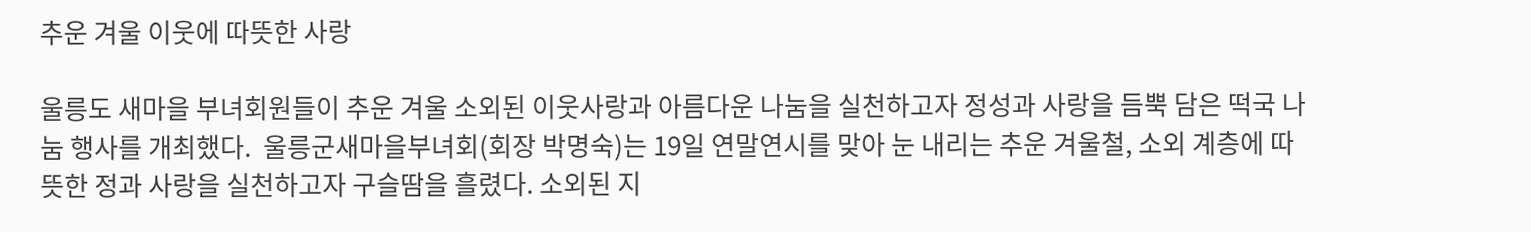추운 겨울 이웃에 따뜻한 사랑

울릉도 새마을 부녀회원들이 추운 겨울 소외된 이웃사랑과 아름다운 나눔을 실천하고자 정성과 사랑을 듬뿍 담은 떡국 나눔 행사를 개최했다.  울릉군새마을부녀회(회장 박명숙)는 19일 연말연시를 맞아 눈 내리는 추운 겨울철, 소외 계층에 따뜻한 정과 사랑을 실천하고자 구슬땀을 흘렸다. 소외된 지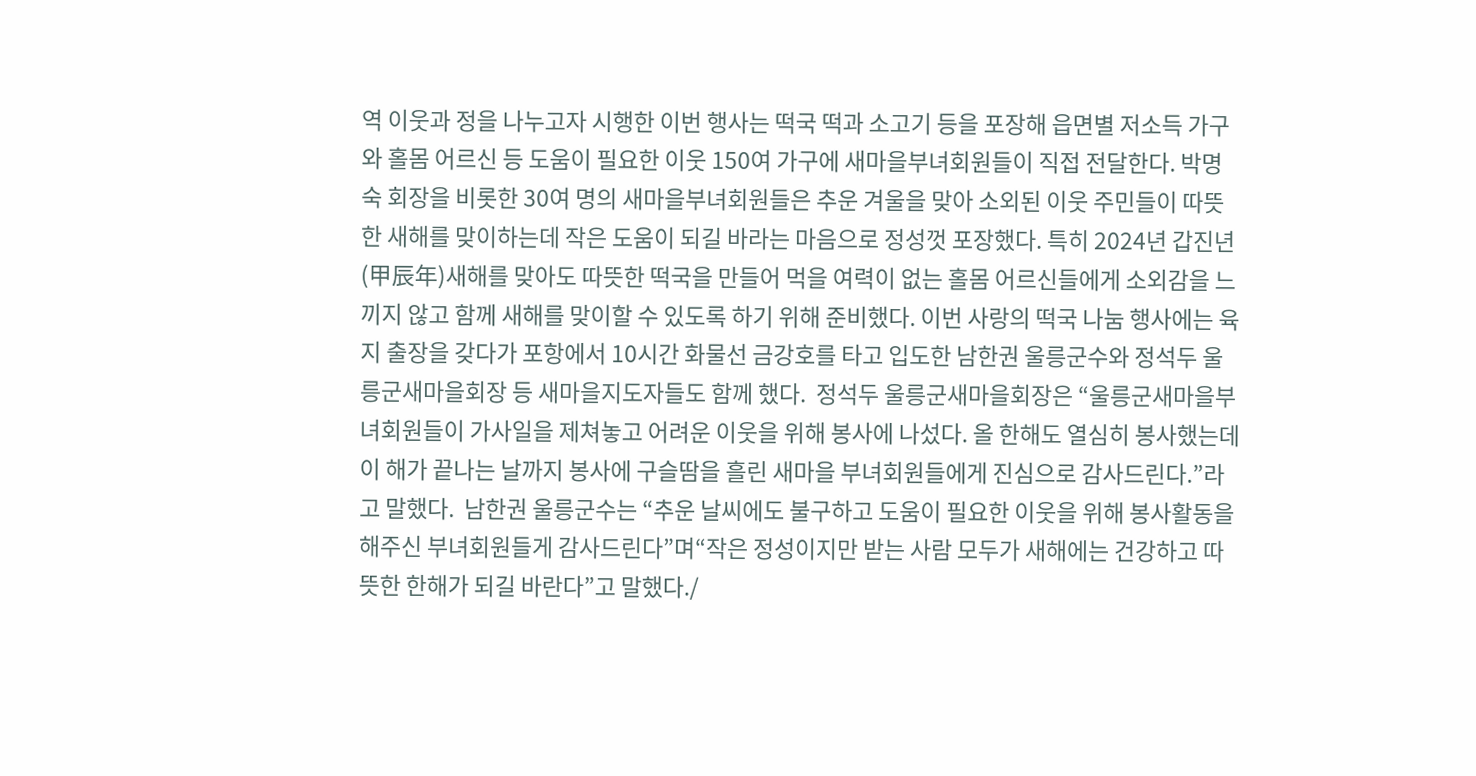역 이웃과 정을 나누고자 시행한 이번 행사는 떡국 떡과 소고기 등을 포장해 읍면별 저소득 가구와 홀몸 어르신 등 도움이 필요한 이웃 150여 가구에 새마을부녀회원들이 직접 전달한다. 박명숙 회장을 비롯한 30여 명의 새마을부녀회원들은 추운 겨울을 맞아 소외된 이웃 주민들이 따뜻한 새해를 맞이하는데 작은 도움이 되길 바라는 마음으로 정성껏 포장했다. 특히 2024년 갑진년 (甲辰年)새해를 맞아도 따뜻한 떡국을 만들어 먹을 여력이 없는 홀몸 어르신들에게 소외감을 느끼지 않고 함께 새해를 맞이할 수 있도록 하기 위해 준비했다. 이번 사랑의 떡국 나눔 행사에는 육지 출장을 갖다가 포항에서 10시간 화물선 금강호를 타고 입도한 남한권 울릉군수와 정석두 울릉군새마을회장 등 새마을지도자들도 함께 했다.  정석두 울릉군새마을회장은 “울릉군새마을부녀회원들이 가사일을 제쳐놓고 어려운 이웃을 위해 봉사에 나섰다. 올 한해도 열심히 봉사했는데 이 해가 끝나는 날까지 봉사에 구슬땀을 흘린 새마을 부녀회원들에게 진심으로 감사드린다.”라고 말했다.  남한권 울릉군수는 “추운 날씨에도 불구하고 도움이 필요한 이웃을 위해 봉사활동을 해주신 부녀회원들게 감사드린다”며“작은 정성이지만 받는 사람 모두가 새해에는 건강하고 따뜻한 한해가 되길 바란다”고 말했다./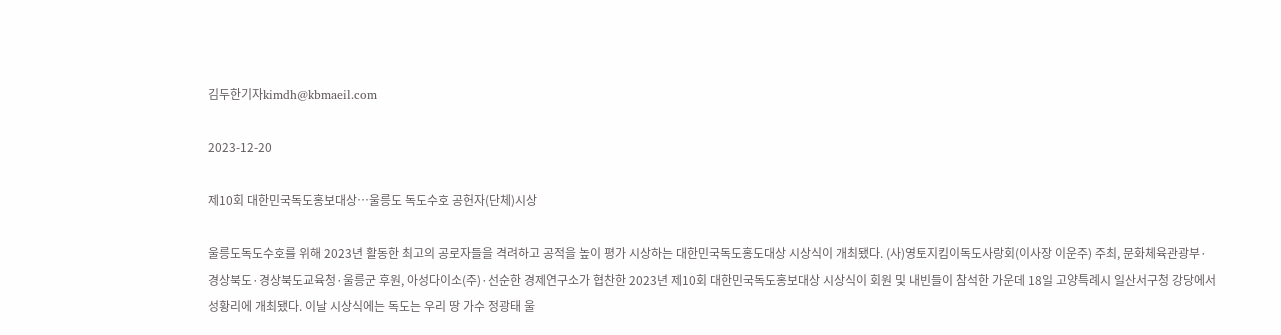김두한기자kimdh@kbmaeil.com

2023-12-20

제10회 대한민국독도홍보대상…울릉도 독도수호 공헌자(단체)시상

울릉도독도수호를 위해 2023년 활동한 최고의 공로자들을 격려하고 공적을 높이 평가 시상하는 대한민국독도홍도대상 시상식이 개최됐다. (사)영토지킴이독도사랑회(이사장 이운주) 주최, 문화체육관광부·경상북도·경상북도교육청·울릉군 후원, 아성다이소(주)·선순한 경제연구소가 협찬한 2023년 제10회 대한민국독도홍보대상 시상식이 회원 및 내빈들이 참석한 가운데 18일 고양특례시 일산서구청 강당에서 성황리에 개최됐다. 이날 시상식에는 독도는 우리 땅 가수 정광태 울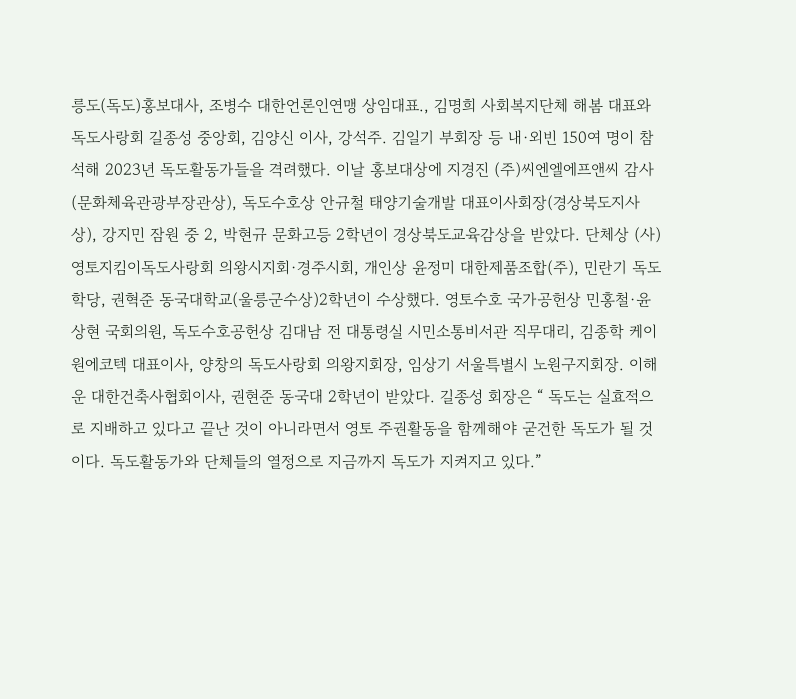릉도(독도)홍보대사, 조병수 대한언론인연맹 상임대표., 김명희 사회복지단체 해봄 대표와 독도사랑회 길종성 중앙회, 김양신 이사, 강석주. 김일기 부회장 등 내·외빈 150여 명이 참석해 2023년 독도활동가들을 격려했다. 이날 홍보대상에 지경진 (주)씨엔엘에프앤씨 감사(문화체육관광부장관상), 독도수호상 안규철 태양기술개발 대표이사회장(경상북도지사상), 강지민 잠원 중 2, 박현규 문화고등 2학년이 경상북도교육감상을 받았다. 단체상 (사)영토지킴이독도사랑회 의왕시지회·경주시회, 개인상 윤정미 대한제품조합(주), 민란기 독도학당, 권혁준 동국대학교(울릉군수상)2학년이 수상했다. 영토수호 국가공헌상 민홍철·윤상현 국회의원, 독도수호공헌상 김대남 전 대통령실 시민소통비서관 직무대리, 김종학 케이원에코텍 대표이사, 양창의 독도사랑회 의왕지회장, 임상기 서울특별시 노원구지회장. 이해운 대한건축사협회이사, 권현준 동국대 2학년이 받았다. 길종성 회장은 “ 독도는 실효적으로 지배하고 있다고 끝난 것이 아니라면서 영토 주권활동을 함께해야 굳건한 독도가 될 것이다. 독도활동가와 단체들의 열정으로 지금까지 독도가 지켜지고 있다.”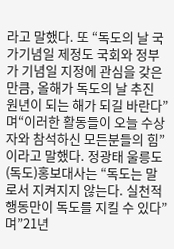라고 말했다. 또 “독도의 날 국가기념일 제정도 국회와 정부가 기념일 지정에 관심을 갖은 만큼, 올해가 독도의 날 추진 원년이 되는 해가 되길 바란다”며“이러한 활동들이 오늘 수상자와 참석하신 모든분들의 힘”이라고 말했다. 정광태 울릉도(독도)홍보대사는 “독도는 말로서 지켜지지 않는다. 실천적 행동만이 독도를 지킬 수 있다”며”21년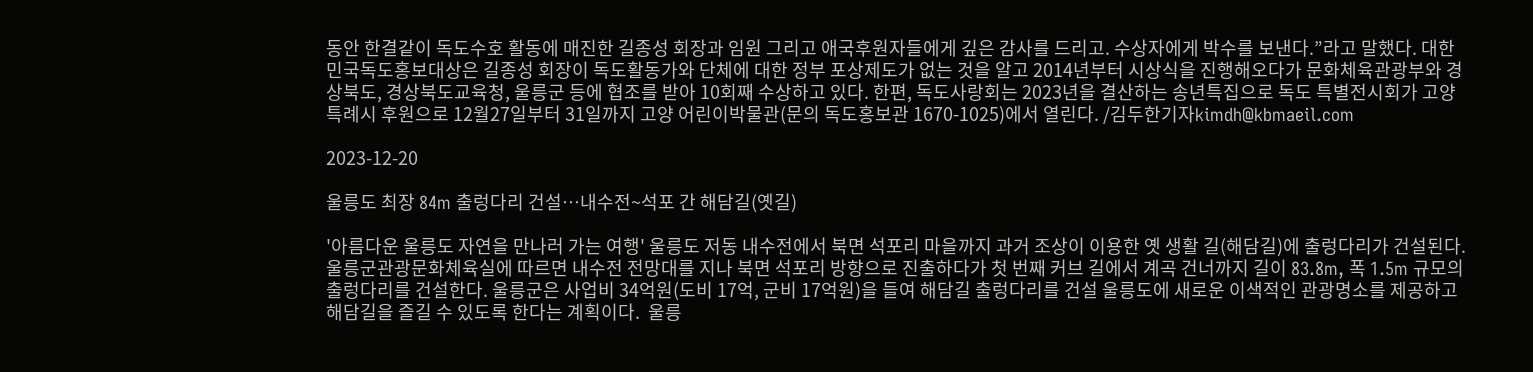동안 한결같이 독도수호 활동에 매진한 길종성 회장과 임원 그리고 애국후원자들에게 깊은 감사를 드리고. 수상자에게 박수를 보낸다.”라고 말했다. 대한민국독도홍보대상은 길종성 회장이 독도활동가와 단체에 대한 정부 포상제도가 없는 것을 알고 2014년부터 시상식을 진행해오다가 문화체육관광부와 경상북도, 경상북도교육청, 울릉군 등에 협조를 받아 10회째 수상하고 있다. 한편, 독도사랑회는 2023년을 결산하는 송년특집으로 독도 특별전시회가 고양특례시 후원으로 12월27일부터 31일까지 고양 어린이박물관(문의 독도홍보관 1670-1025)에서 열린다. /김두한기자kimdh@kbmaeil.com

2023-12-20

울릉도 최장 84m 출렁다리 건설…내수전~석포 간 해담길(옛길)

'아름다운 울릉도 자연을 만나러 가는 여행' 울릉도 저동 내수전에서 북면 석포리 마을까지 과거 조상이 이용한 옛 생활 길(해담길)에 출렁다리가 건설된다.  울릉군관광문화체육실에 따르면 내수전 전망대를 지나 북면 석포리 방향으로 진출하다가 첫 번째 커브 길에서 계곡 건너까지 길이 83.8m, 폭 1.5m 규모의 출렁다리를 건설한다. 울릉군은 사업비 34억원(도비 17억, 군비 17억원)을 들여 해담길 출렁다리를 건설 울릉도에 새로운 이색적인 관광명소를 제공하고 해담길을 즐길 수 있도록 한다는 계획이다.  울릉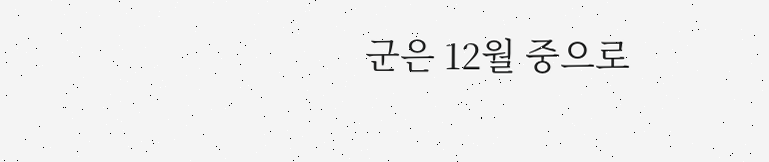군은 12월 중으로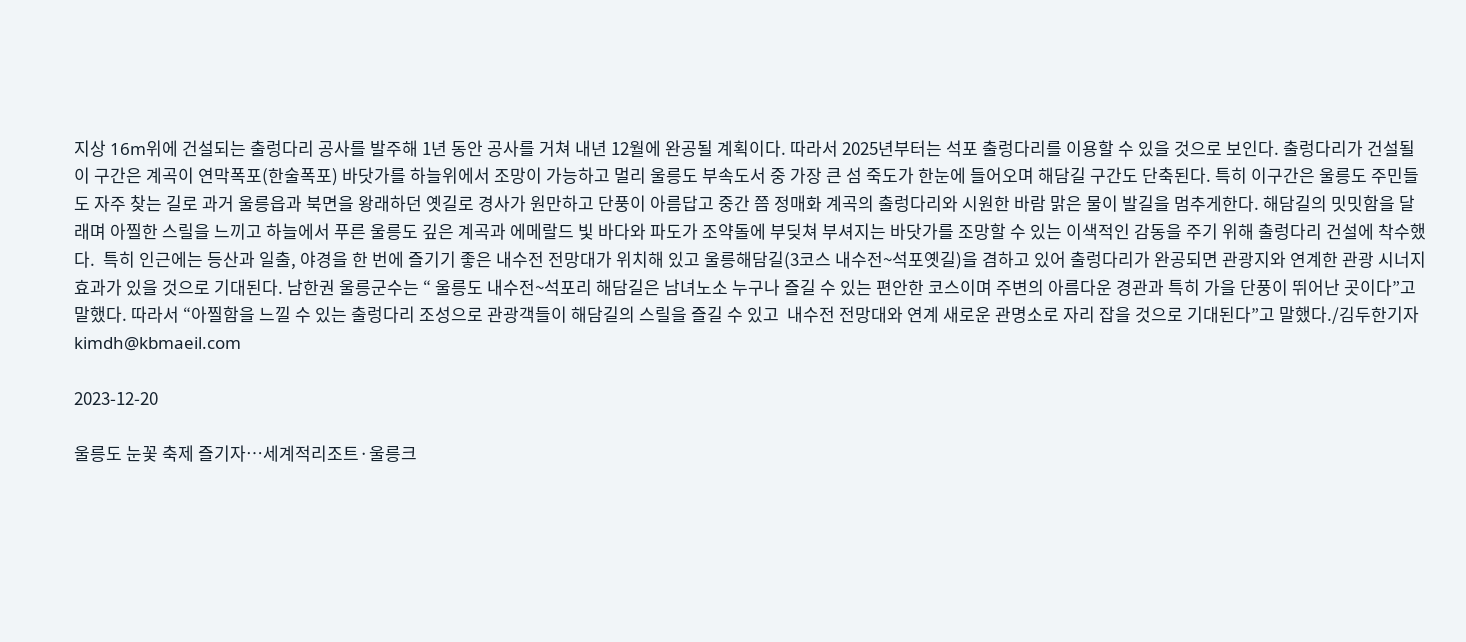지상 16m위에 건설되는 출렁다리 공사를 발주해 1년 동안 공사를 거쳐 내년 12월에 완공될 계획이다. 따라서 2025년부터는 석포 출렁다리를 이용할 수 있을 것으로 보인다. 출렁다리가 건설될 이 구간은 계곡이 연막폭포(한술폭포) 바닷가를 하늘위에서 조망이 가능하고 멀리 울릉도 부속도서 중 가장 큰 섬 죽도가 한눈에 들어오며 해담길 구간도 단축된다. 특히 이구간은 울릉도 주민들도 자주 찾는 길로 과거 울릉읍과 북면을 왕래하던 옛길로 경사가 원만하고 단풍이 아름답고 중간 쯤 정매화 계곡의 출렁다리와 시원한 바람 맑은 물이 발길을 멈추게한다. 해담길의 밋밋함을 달래며 아찔한 스릴을 느끼고 하늘에서 푸른 울릉도 깊은 계곡과 에메랄드 빛 바다와 파도가 조약돌에 부딪쳐 부셔지는 바닷가를 조망할 수 있는 이색적인 감동을 주기 위해 출렁다리 건설에 착수했다.  특히 인근에는 등산과 일출, 야경을 한 번에 즐기기 좋은 내수전 전망대가 위치해 있고 울릉해담길(3코스 내수전~석포옛길)을 겸하고 있어 출렁다리가 완공되면 관광지와 연계한 관광 시너지 효과가 있을 것으로 기대된다. 남한권 울릉군수는 “ 울릉도 내수전~석포리 해담길은 남녀노소 누구나 즐길 수 있는 편안한 코스이며 주변의 아름다운 경관과 특히 가을 단풍이 뛰어난 곳이다”고 말했다. 따라서 “아찔함을 느낄 수 있는 출렁다리 조성으로 관광객들이 해담길의 스릴을 즐길 수 있고  내수전 전망대와 연계 새로운 관명소로 자리 잡을 것으로 기대된다”고 말했다./김두한기자kimdh@kbmaeil.com

2023-12-20

울릉도 눈꽃 축제 즐기자…세계적리조트·울릉크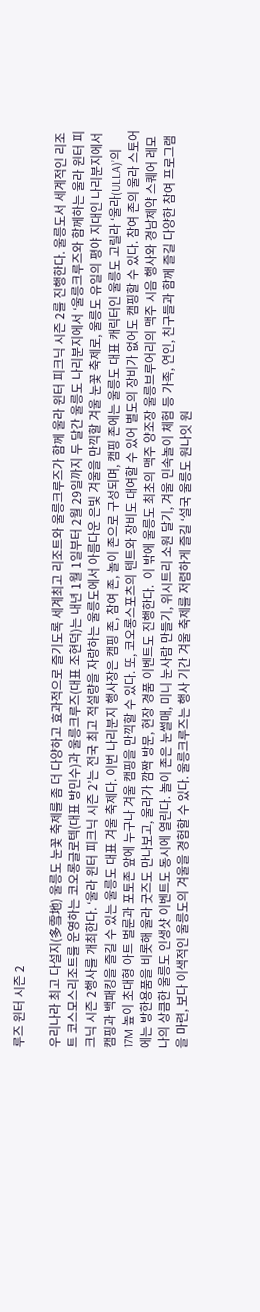루즈 윈터 시즌 2

우리나라 최고 다설지(多雪地) 울릉도 눈꽃 축제를 좀 더 다양하고 효과적으로 즐기도록 세계최고 리조트와 울릉크루즈가 함께 울라 윈터 피크닉 시즌 2를 진행한다. 울릉도서 세계적인 리조트 코스모스리조트를 운영하는 코오롱글로텍(대표 방민수)과 울릉크루즈(대표 조현덕)는 내년 1월 1일부터 2월 29일까지 두 달간 울릉도 나리분지에서 ‘울릉크루즈와 함께하는 울라 윈터 피크닉 시즌 2행사를 개최한다. ‘울라 윈터 피크닉 시즌 2’는 전국 최고 적설량을 자랑하는 울릉도에서 아름다운 은빛 겨울을 만끽할 겨울 눈꽃 축제로, 울릉도 유일의 평야 지대인 나리분지에서 캠핑과 백패킹을 즐길 수 있는 울릉도 대표 겨울 축제다. 이번 나리분지 행사장은 캠핑 존, 참여 존, 놀이 존으로 구성되며, 캠핑 존에는 울릉도 대표 캐릭터인 울릉도 고릴라 ‘울라(ULLA)’의 17M 높이 초대형 아트 벌룬과 포토존 앞에 누구나 겨울 캠핑을 만끽할 수 있다. 또, 코오롱스포츠의 텐트와 장비도 대여할 수 있어 별도의 장비가 없어도 캠핑할 수 있다. 참여 존의 울라 스토어에는 방한용품을 비롯해 울라 굿즈도 만나보고, 울라가 깜짝 방문, 현장 경품 이벤트도 진행한다.  이 밖에 울릉도 최초의 맥주 양조장 울릉브루어리의 맥주 시음 행사와 경남제약 스퀘어 레모나의 상큼한 울릉도 인생샷 이벤트도 동시에 열린다. 놀이 존은 눈썰매, 미니 눈사람 만들기, 위시트리 소원 달기, 겨울 민속놀이 체험 등 가족, 연인, 친구들과 함께 즐길 다양한 참여 프로그램을 마련, 보다 이색적인 울릉도의 겨울을 경험할 수 있다. 울릉크루즈는 행사 기간 겨울 축제를 저렴하게 즐길 ‘설국 울릉도 원나잇 원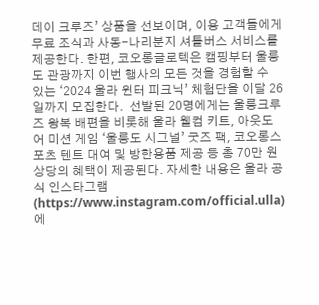데이 크루즈’ 상품을 선보이며, 이용 고객들에게 무료 조식과 사동-나리분지 셔틀버스 서비스를 제공한다. 한편, 코오롱글로텍은 캠핑부터 울릉도 관광까지 이번 행사의 모든 것을 경험할 수 있는 ‘2024 울라 윈터 피크닉’ 체험단을 이달 26일까지 모집한다.  선발된 20명에게는 울릉크루즈 왕복 배편을 비롯해 울라 웰컴 키트, 아웃도어 미션 게임 ‘울릉도 시그널’ 굿즈 팩, 코오롱스포츠 텐트 대여 및 방한용품 제공 등 총 70만 원 상당의 혜택이 제공된다. 자세한 내용은 울라 공식 인스타그램 (https://www.instagram.com/official.ulla)에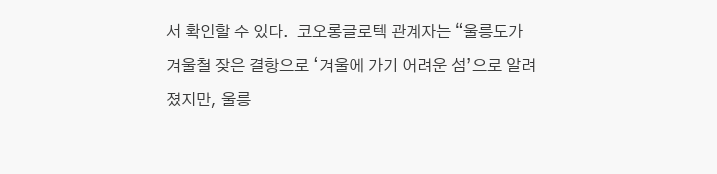서 확인할 수 있다.  코오롱글로텍 관계자는 “울릉도가 겨울철 잦은 결항으로 ‘겨울에 가기 어려운 섬’으로 알려졌지만, 울릉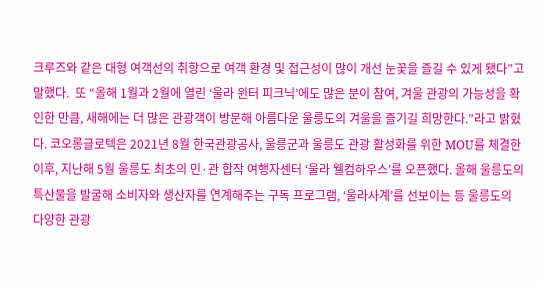크루즈와 같은 대형 여객선의 취항으로 여객 환경 및 접근성이 많이 개선 눈꽃을 즐길 수 있게 됐다”고 말했다.  또 “올해 1월과 2월에 열린 ‘울라 윈터 피크닉’에도 많은 분이 참여, 겨울 관광의 가능성을 확인한 만큼, 새해에는 더 많은 관광객이 방문해 아름다운 울릉도의 겨울을 즐기길 희망한다.”라고 밝혔다. 코오롱글로텍은 2021년 8월 한국관광공사, 울릉군과 울릉도 관광 활성화를 위한 MOU를 체결한 이후, 지난해 5월 울릉도 최초의 민·관 합작 여행자센터 ‘울라 웰컴하우스’를 오픈했다. 올해 울릉도의 특산물을 발굴해 소비자와 생산자를 연계해주는 구독 프로그램, ‘울라사계’를 선보이는 등 울릉도의 다양한 관광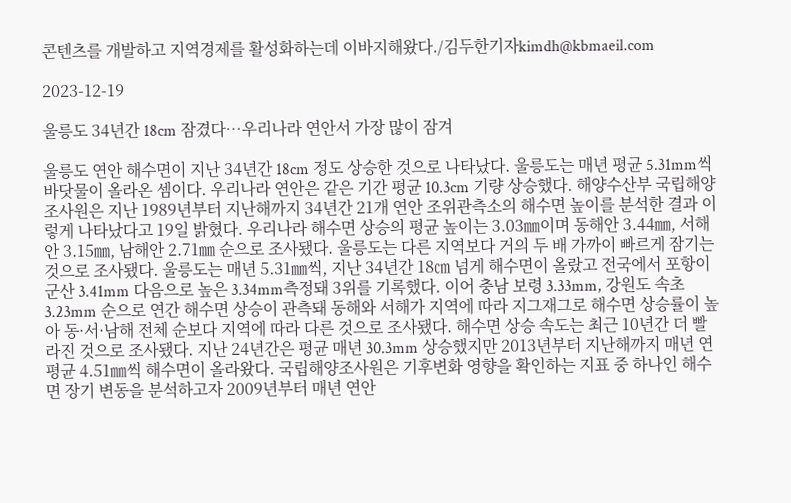콘텐츠를 개발하고 지역경제를 활성화하는데 이바지해왔다./김두한기자kimdh@kbmaeil.com

2023-12-19

울릉도 34년간 18cm 잠겼다…우리나라 연안서 가장 많이 잠겨

울릉도 연안 해수면이 지난 34년간 18cm 정도 상승한 것으로 나타났다. 울릉도는 매년 평균 5.31mm씩 바닷물이 올라온 셈이다. 우리나라 연안은 같은 기간 평균 10.3cm 기량 상승했다. 해양수산부 국립해양조사원은 지난 1989년부터 지난해까지 34년간 21개 연안 조위관측소의 해수면 높이를 분석한 결과 이렇게 나타났다고 19일 밝혔다. 우리나라 해수면 상승의 평균 높이는 3.03㎜이며 동해안 3.44㎜, 서해안 3.15㎜, 남해안 2.71㎜ 순으로 조사됐다. 울릉도는 다른 지역보다 거의 두 배 가까이 빠르게 잠기는 것으로 조사됐다. 울릉도는 매년 5.31㎜씩, 지난 34년간 18㎝ 넘게 해수면이 올랐고 전국에서 포항이 군산 3.41mm 다음으로 높은 3.34mm측정돼 3위를 기록했다. 이어 충남 보령 3.33mm, 강원도 속초 3.23mm 순으로 연간 해수면 상승이 관측돼 동해와 서해가 지역에 따라 지그재그로 해수면 상승률이 높아 동·서·남해 전체 순보다 지역에 따라 다른 것으로 조사됐다. 해수면 상승 속도는 최근 10년간 더 빨라진 것으로 조사됐다. 지난 24년간은 평균 매년 30.3mm 상승했지만 2013년부터 지난해까지 매년 연평균 4.51㎜씩 해수면이 올라왔다. 국립해양조사원은 기후변화 영향을 확인하는 지표 중 하나인 해수면 장기 변동을 분석하고자 2009년부터 매년 연안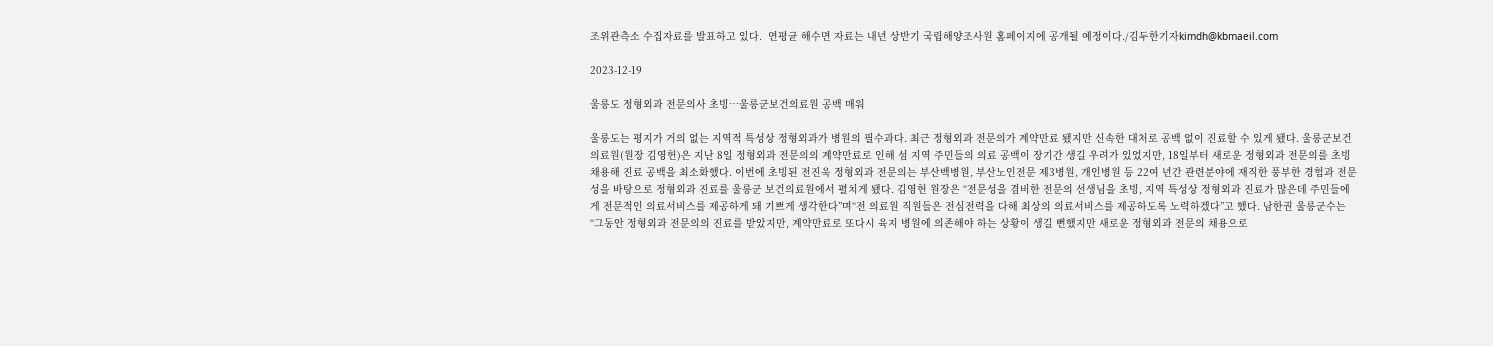조위관측소 수집자료를 발표하고 있다.  연평균 해수면 자료는 내년 상반기 국립해양조사원 홈페이지에 공개될 예정이다./김두한기자kimdh@kbmaeil.com

2023-12-19

울릉도 정형외과 전문의사 초빙…울릉군보건의료원 공백 매워

울릉도는 평지가 거의 없는 지역적 특성상 정형외과가 병원의 필수과다. 최근 정형외과 전문의가 계약만료 됐지만 신속한 대처로 공백 없이 진료할 수 있게 됐다. 울릉군보건의료원(원장 김영헌)은 지난 8일 정형외과 전문의의 계약만료로 인해 섬 지역 주민들의 의료 공백이 장기간 생길 우려가 있었지만, 18일부터 새로운 정형외과 전문의를 초빙 채용해 진료 공백을 최소화했다. 이번에 초빙된 전진욱 정형외과 전문의는 부산백병원, 부산노인전문 제3병원, 개인병원 등 22여 년간 관련분야에 재직한 풍부한 경험과 전문성을 바탕으로 정형외과 진료를 울릉군 보건의료원에서 펼치게 됐다. 김영헌 원장은 “전문성을 겸비한 전문의 선생님을 초빙, 지역 특성상 정형외과 진료가 많은데 주민들에게 전문적인 의료서비스를 제공하게 돼 기쁘게 생각한다”며“전 의료원 직원들은 전심전력을 다해 최상의 의료서비스를 제공하도록 노력하겠다”고 했다. 남한권 울릉군수는 “그동안 정형외과 전문의의 진료를 받았지만, 계약만료로 또다시 육지 병원에 의존해야 하는 상황이 생길 뻔했지만 새로운 정형외과 전문의 채용으로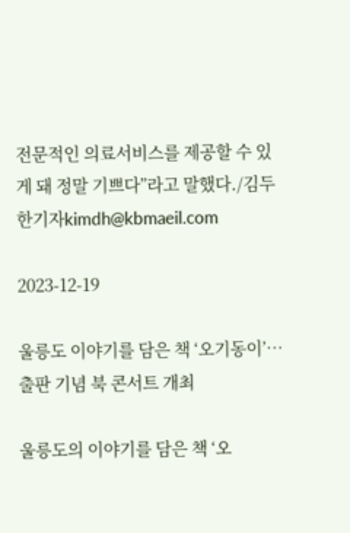전문적인 의료서비스를 제공할 수 있게 돼 정말 기쁘다”라고 말했다./김두한기자kimdh@kbmaeil.com

2023-12-19

울릉도 이야기를 담은 책 ‘오기동이’…출판 기념 북 콘서트 개최

울릉도의 이야기를 담은 책 ‘오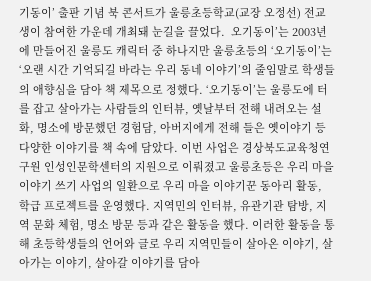기동이’ 출판 기념 북 콘서트가 울릉초등학교(교장 오정선) 전교생이 참여한 가운데 개최돼 눈길을 끌었다.  오기동이’는 2003년에 만들어진 울릉도 캐릭터 중 하나지만 울릉초등의 ‘오기동이’는 ‘오랜 시간 기억되길 바라는 우리 동네 이야기’의 줄임말로 학생들의 애향심을 담아 책 제목으로 정했다. ‘오기동이’는 울릉도에 터를 잡고 살아가는 사람들의 인터뷰, 옛날부터 전해 내려오는 설화, 명소에 방문했던 경험담, 아버지에게 전해 들은 옛이야기 등 다양한 이야기를 책 속에 담았다. 이번 사업은 경상북도교육청연구원 인성인문학센터의 지원으로 이뤄졌고 울릉초등은 우리 마을 이야기 쓰기 사업의 일환으로 우리 마을 이야기꾼 동아리 활동, 학급 프로젝트를 운영했다. 지역민의 인터뷰, 유관기관 탐방, 지역 문화 체험, 명소 방문 등과 같은 활동을 했다. 이러한 활동을 통해 초등학생들의 언어와 글로 우리 지역민들이 살아온 이야기, 살아가는 이야기, 살아갈 이야기를 담아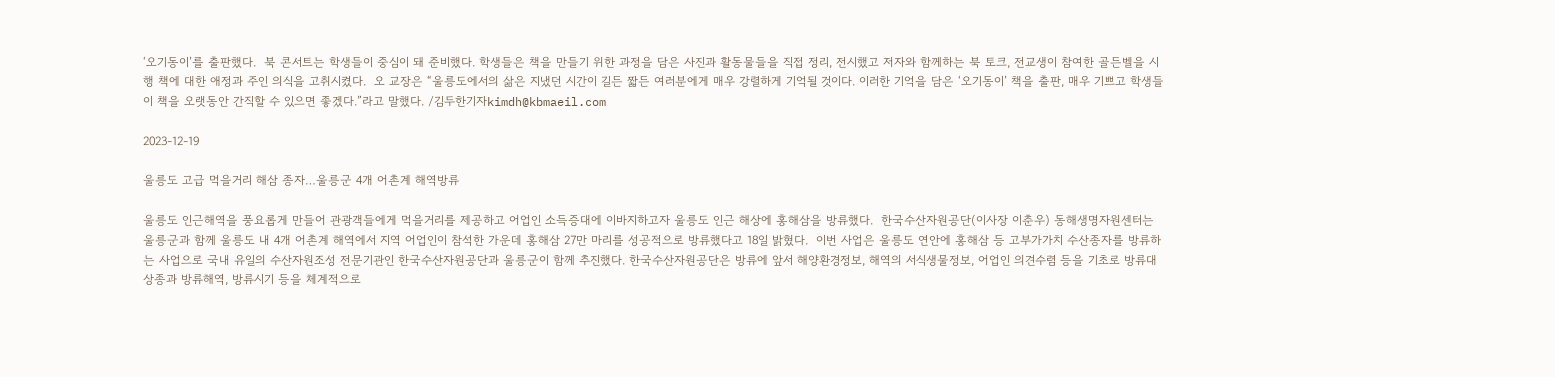‘오기동이’를 출판했다.  북 콘서트는 학생들이 중심이 돼 준비했다. 학생들은 책을 만들기 위한 과정을 담은 사진과 활동물들을 직접 정리, 전시했고 저자와 함께하는 북 토크, 전교생이 참여한 골든벨을 시행 책에 대한 애정과 주인 의식을 고취시켰다.  오 교장은 “울릉도에서의 삶은 지냈던 시간이 길든 짧든 여러분에게 매우 강렬하게 기억될 것이다. 이러한 기억을 담은 ‘오기동이’ 책을 출판, 매우 기쁘고 학생들이 책을 오랫동안 간직할 수 있으면 좋겠다.”라고 말했다. /김두한기자kimdh@kbmaeil.com

2023-12-19

울릉도 고급 먹을거리 해삼 종자…울릉군 4개 어촌계 해역방류

울릉도 인근해역을 풍요롭게 만들어 관광객들에게 먹을거리를 제공하고 어업인 소득증대에 이바지하고자 울릉도 인근 해상에 홍해삼을 방류했다.  한국수산자원공단(이사장 이춘우) 동해생명자원센터는 울릉군과 함께 울릉도 내 4개 어촌계 해역에서 지역 어업인이 참석한 가운데 홍해삼 27만 마리를 성공적으로 방류했다고 18일 밝혔다.  이번 사업은 울릉도 연안에 홍해삼 등 고부가가치 수산종자를 방류하는 사업으로 국내 유일의 수산자원조성 전문기관인 한국수산자원공단과 울릉군이 함께 추진했다. 한국수산자원공단은 방류에 앞서 해양환경정보, 해역의 서식생물정보, 어업인 의견수렴 등을 기초로 방류대상종과 방류해역, 방류시기 등을 체계적으로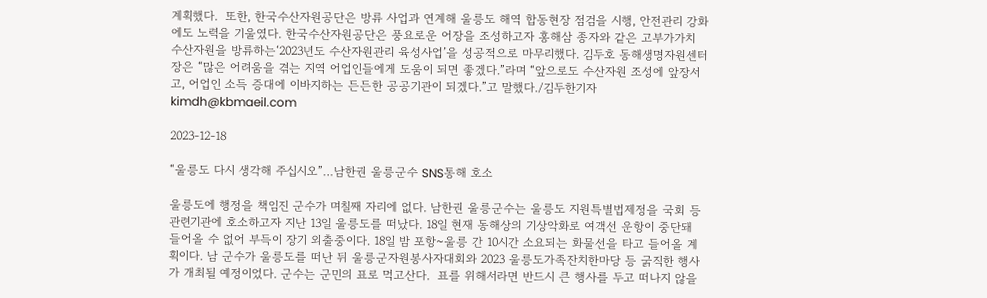계획했다.  또한, 한국수산자원공단은 방류 사업과 연계해 울릉도 해역 합동현장 점검을 시행, 안전관리 강화에도 노력을 기울였다. 한국수산자원공단은 풍요로운 어장을 조성하고자 홍해삼 종자와 같은 고부가가치 수산자원을 방류하는‘2023년도 수산자원관리 육성사업’을 성공적으로 마무리했다. 김두호 동해생명자원센터장은 “많은 어려움을 겪는 지역 어업인들에게 도움이 되면 좋겠다.”라며 “앞으로도 수산자원 조성에 앞장서고, 어업인 소득 증대에 이바지하는 든든한 공공기관이 되겠다.”고 말했다./김두한기자kimdh@kbmaeil.com

2023-12-18

“울릉도 다시 생각해 주십시오”…남한권 울릉군수 SNS통해 호소

울릉도에 행정을 책임진 군수가 며칠째 자리에 없다. 남한권 울릉군수는 울릉도 지원특별법제정을 국회 등 관련기관에 호소하고자 지난 13일 울릉도를 떠났다. 18일 현재 동해상의 기상악화로 여객선 운항이 중단돼 들어올 수 없어 부득이 장기 외출중이다. 18일 밤 포항~울릉 간 10시간 소요되는 화물선을 타고 들어올 계획이다. 남 군수가 울릉도를 떠난 뒤 울릉군자원봉사자대회와 2023 울릉도가족잔치한마당 등 굵직한 행사가 개최될 예정이었다. 군수는 군민의 표로 먹고산다.  표를 위해서라면 반드시 큰 행사를 두고 떠나지 않을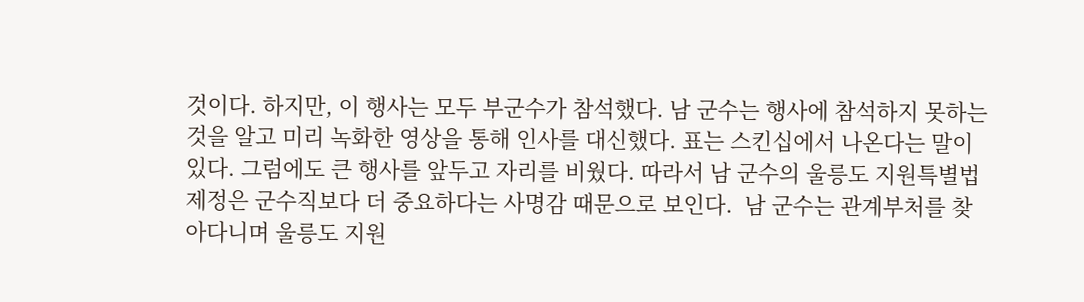것이다. 하지만, 이 행사는 모두 부군수가 참석했다. 남 군수는 행사에 참석하지 못하는 것을 알고 미리 녹화한 영상을 통해 인사를 대신했다. 표는 스킨십에서 나온다는 말이 있다. 그럼에도 큰 행사를 앞두고 자리를 비웠다. 따라서 남 군수의 울릉도 지원특별법제정은 군수직보다 더 중요하다는 사명감 때문으로 보인다.  남 군수는 관계부처를 찾아다니며 울릉도 지원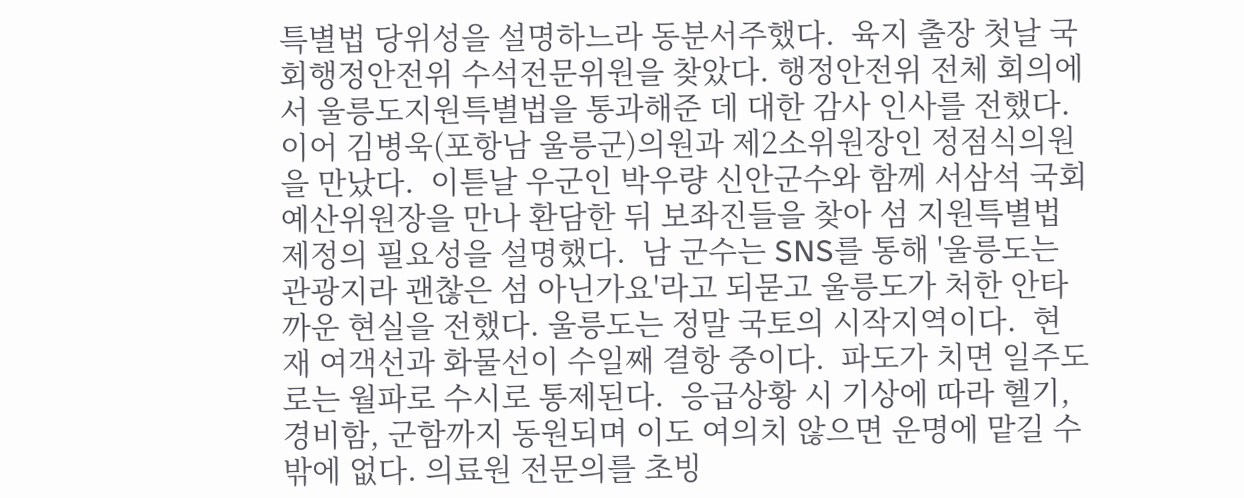특별법 당위성을 설명하느라 동분서주했다.  육지 출장 첫날 국회행정안전위 수석전문위원을 찾았다. 행정안전위 전체 회의에서 울릉도지원특별법을 통과해준 데 대한 감사 인사를 전했다. 이어 김병욱(포항남 울릉군)의원과 제2소위원장인 정점식의원을 만났다.  이튿날 우군인 박우량 신안군수와 함께 서삼석 국회예산위원장을 만나 환담한 뒤 보좌진들을 찾아 섬 지원특별법 제정의 필요성을 설명했다.  남 군수는 SNS를 통해 '울릉도는 관광지라 괜찮은 섬 아닌가요'라고 되묻고 울릉도가 처한 안타까운 현실을 전했다. 울릉도는 정말 국토의 시작지역이다.  현재 여객선과 화물선이 수일째 결항 중이다.  파도가 치면 일주도로는 월파로 수시로 통제된다.  응급상황 시 기상에 따라 헬기, 경비함, 군함까지 동원되며 이도 여의치 않으면 운명에 맡길 수밖에 없다. 의료원 전문의를 초빙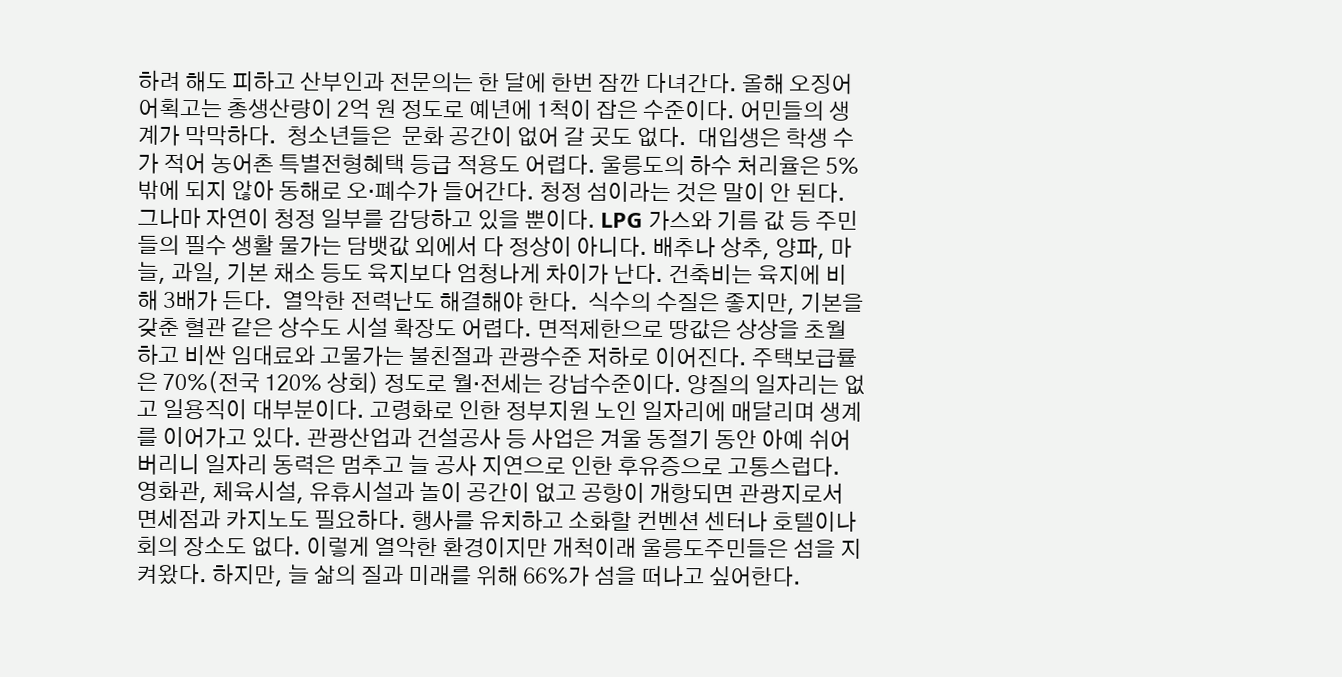하려 해도 피하고 산부인과 전문의는 한 달에 한번 잠깐 다녀간다. 올해 오징어 어획고는 총생산량이 2억 원 정도로 예년에 1척이 잡은 수준이다. 어민들의 생계가 막막하다.  청소년들은  문화 공간이 없어 갈 곳도 없다.  대입생은 학생 수가 적어 농어촌 특별전형혜택 등급 적용도 어렵다. 울릉도의 하수 처리율은 5%밖에 되지 않아 동해로 오·폐수가 들어간다. 청정 섬이라는 것은 말이 안 된다. 그나마 자연이 청정 일부를 감당하고 있을 뿐이다. LPG 가스와 기름 값 등 주민들의 필수 생활 물가는 담뱃값 외에서 다 정상이 아니다. 배추나 상추, 양파, 마늘, 과일, 기본 채소 등도 육지보다 엄청나게 차이가 난다. 건축비는 육지에 비해 3배가 든다.  열악한 전력난도 해결해야 한다.  식수의 수질은 좋지만, 기본을 갖춘 혈관 같은 상수도 시설 확장도 어렵다. 면적제한으로 땅값은 상상을 초월하고 비싼 임대료와 고물가는 불친절과 관광수준 저하로 이어진다. 주택보급률은 70%(전국 120% 상회) 정도로 월·전세는 강남수준이다. 양질의 일자리는 없고 일용직이 대부분이다. 고령화로 인한 정부지원 노인 일자리에 매달리며 생계를 이어가고 있다. 관광산업과 건설공사 등 사업은 겨울 동절기 동안 아예 쉬어버리니 일자리 동력은 멈추고 늘 공사 지연으로 인한 후유증으로 고통스럽다.  영화관, 체육시설, 유휴시설과 놀이 공간이 없고 공항이 개항되면 관광지로서 면세점과 카지노도 필요하다. 행사를 유치하고 소화할 컨벤션 센터나 호텔이나 회의 장소도 없다. 이렇게 열악한 환경이지만 개척이래 울릉도주민들은 섬을 지켜왔다. 하지만, 늘 삶의 질과 미래를 위해 66%가 섬을 떠나고 싶어한다.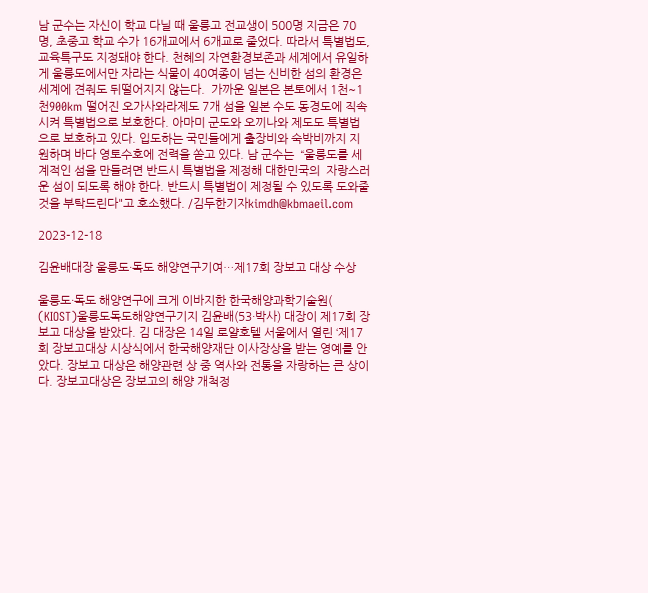남 군수는 자신이 학교 다닐 때 울릉고 전교생이 500명 지금은 70명, 초중고 학교 수가 16개교에서 6개교로 줄었다. 따라서 특별법도, 교육특구도 지정돼야 한다. 천혜의 자연환경보존과 세계에서 유일하게 울릉도에서만 자라는 식물이 40여종이 넘는 신비한 섬의 환경은 세계에 견줘도 뒤떨어지지 않는다.  가까운 일본은 본토에서 1천~1천900km 떨어진 오가사와라제도 7개 섬을 일본 수도 동경도에 직속시켜 특별법으로 보호한다. 아마미 군도와 오끼나와 제도도 특별법으로 보호하고 있다. 입도하는 국민들에게 출장비와 숙박비까지 지원하며 바다 영토수호에 전력을 쏟고 있다. 남 군수는  “울릉도를 세계적인 섬을 만들려면 반드시 특별법을 제정해 대한민국의  자랑스러운 섬이 되도록 해야 한다. 반드시 특별법이 제정될 수 있도록 도와줄 것을 부탁드린다"고 호소했다. /김두한기자kimdh@kbmaeil.com

2023-12-18

김윤배대장 울릉도·독도 해양연구기여…제17회 장보고 대상 수상

울릉도·독도 해양연구에 크게 이바지한 한국해양과학기술원( (KIOST)울릉도독도해양연구기지 김윤배(53·박사) 대장이 제17회 장보고 대상을 받았다. 김 대장은 14일 로얄호텔 서울에서 열린 ‘제17회 장보고대상 시상식에서 한국해양재단 이사장상을 받는 영예를 안았다. 장보고 대상은 해양관련 상 중 역사와 전통을 자랑하는 큰 상이다. 장보고대상은 장보고의 해양 개척정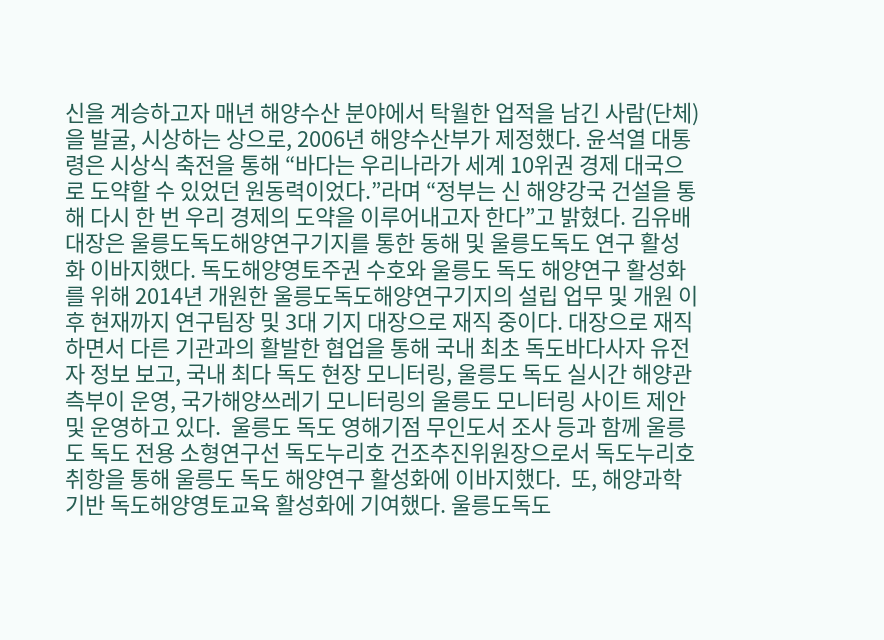신을 계승하고자 매년 해양수산 분야에서 탁월한 업적을 남긴 사람(단체)을 발굴, 시상하는 상으로, 2006년 해양수산부가 제정했다. 윤석열 대통령은 시상식 축전을 통해 “바다는 우리나라가 세계 10위권 경제 대국으로 도약할 수 있었던 원동력이었다.”라며 “정부는 신 해양강국 건설을 통해 다시 한 번 우리 경제의 도약을 이루어내고자 한다”고 밝혔다. 김유배 대장은 울릉도독도해양연구기지를 통한 동해 및 울릉도독도 연구 활성화 이바지했다. 독도해양영토주권 수호와 울릉도 독도 해양연구 활성화를 위해 2014년 개원한 울릉도독도해양연구기지의 설립 업무 및 개원 이후 현재까지 연구팀장 및 3대 기지 대장으로 재직 중이다. 대장으로 재직하면서 다른 기관과의 활발한 협업을 통해 국내 최초 독도바다사자 유전자 정보 보고, 국내 최다 독도 현장 모니터링, 울릉도 독도 실시간 해양관측부이 운영, 국가해양쓰레기 모니터링의 울릉도 모니터링 사이트 제안 및 운영하고 있다.  울릉도 독도 영해기점 무인도서 조사 등과 함께 울릉도 독도 전용 소형연구선 독도누리호 건조추진위원장으로서 독도누리호 취항을 통해 울릉도 독도 해양연구 활성화에 이바지했다.  또, 해양과학기반 독도해양영토교육 활성화에 기여했다. 울릉도독도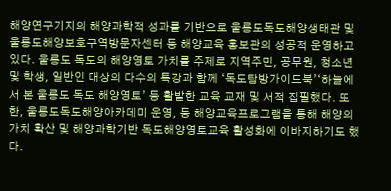해양연구기지의 해양과학적 성과를 기반으로 울릉도독도해양생태관 및 울릉도해양보호구역방문자센터 등 해양교육 홍보관의 성공적 운영하고 있다. 울릉도 독도의 해양영토 가치를 주제로 지역주민, 공무원, 청소년 및 학생, 일반인 대상의 다수의 특강과 함께 ‘독도탐방가이드북’‘하늘에서 본 울릉도 독도 해양영토’ 등 활발한 교육 교재 및 서적 집필했다. 또한, 울릉도독도해양아카데미 운영, 등 해양교육프로그램을 통해 해양의 가치 확산 및 해양과학기반 독도해양영토교육 활성화에 이바지하기도 했다.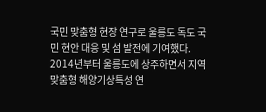국민 맞춤형 현장 연구로 울릉도 독도 국민 현안 대응 및 섬 발전에 기여했다. 2014년부터 울릉도에 상주하면서 지역 맞춤형 해양기상특성 연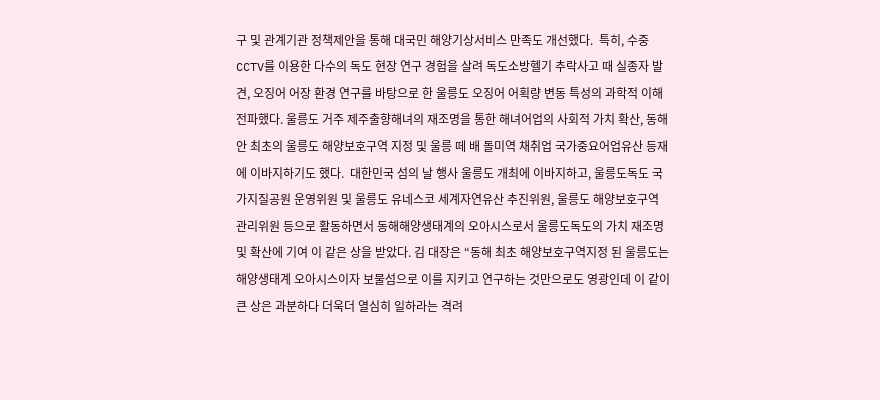구 및 관계기관 정책제안을 통해 대국민 해양기상서비스 만족도 개선했다.  특히, 수중 CCTV를 이용한 다수의 독도 현장 연구 경험을 살려 독도소방헬기 추락사고 때 실종자 발견, 오징어 어장 환경 연구를 바탕으로 한 울릉도 오징어 어획량 변동 특성의 과학적 이해 전파했다. 울릉도 거주 제주출향해녀의 재조명을 통한 해녀어업의 사회적 가치 확산, 동해안 최초의 울릉도 해양보호구역 지정 및 울릉 떼 배 돌미역 채취업 국가중요어업유산 등재에 이바지하기도 했다.  대한민국 섬의 날 행사 울릉도 개최에 이바지하고, 울릉도독도 국가지질공원 운영위원 및 울릉도 유네스코 세계자연유산 추진위원, 울릉도 해양보호구역 관리위원 등으로 활동하면서 동해해양생태계의 오아시스로서 울릉도독도의 가치 재조명 및 확산에 기여 이 같은 상을 받았다. 김 대장은 “동해 최초 해양보호구역지정 된 울릉도는 해양생태계 오아시스이자 보물섬으로 이를 지키고 연구하는 것만으로도 영광인데 이 같이 큰 상은 과분하다 더욱더 열심히 일하라는 격려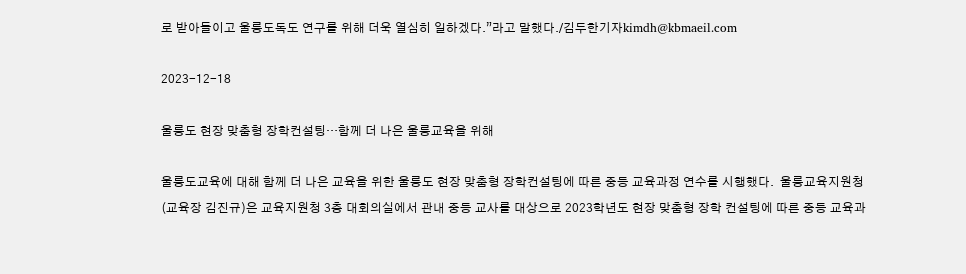로 받아들이고 울릉도독도 연구를 위해 더욱 열심히 일하겠다.”라고 말했다./김두한기자kimdh@kbmaeil.com

2023-12-18

울릉도 현장 맞춤형 장학컨설팅…함께 더 나은 울릉교육을 위해

울릉도교육에 대해 함께 더 나은 교육을 위한 울릉도 현장 맞춤형 장학컨설팅에 따른 중등 교육과정 연수를 시행했다.  울릉교육지원청(교육장 김진규)은 교육지원청 3층 대회의실에서 관내 중등 교사를 대상으로 2023학년도 현장 맞춤형 장학 컨설팅에 따른 중등 교육과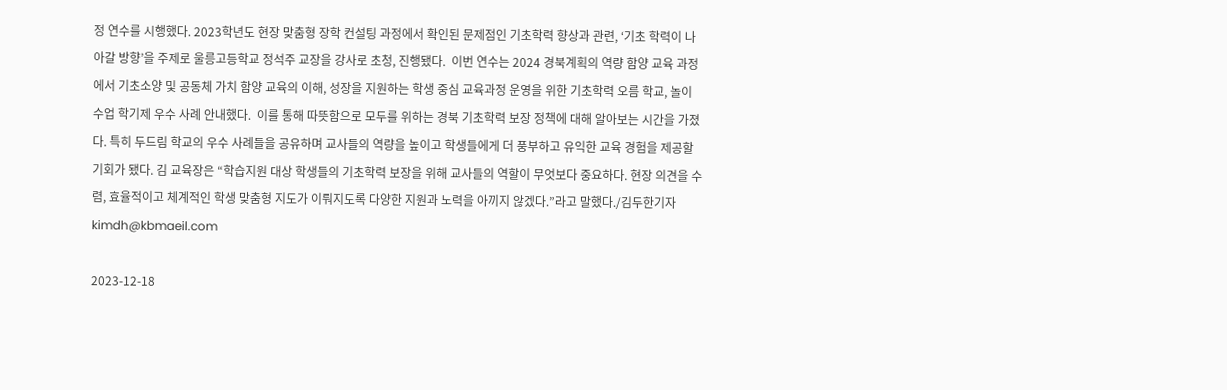정 연수를 시행했다. 2023학년도 현장 맞춤형 장학 컨설팅 과정에서 확인된 문제점인 기초학력 향상과 관련, ‘기초 학력이 나아갈 방향’을 주제로 울릉고등학교 정석주 교장을 강사로 초청, 진행됐다.  이번 연수는 2024 경북계획의 역량 함양 교육 과정에서 기초소양 및 공동체 가치 함양 교육의 이해, 성장을 지원하는 학생 중심 교육과정 운영을 위한 기초학력 오름 학교, 놀이 수업 학기제 우수 사례 안내했다.  이를 통해 따뜻함으로 모두를 위하는 경북 기초학력 보장 정책에 대해 알아보는 시간을 가졌다. 특히 두드림 학교의 우수 사례들을 공유하며 교사들의 역량을 높이고 학생들에게 더 풍부하고 유익한 교육 경험을 제공할 기회가 됐다. 김 교육장은 “학습지원 대상 학생들의 기초학력 보장을 위해 교사들의 역할이 무엇보다 중요하다. 현장 의견을 수렴, 효율적이고 체계적인 학생 맞춤형 지도가 이뤄지도록 다양한 지원과 노력을 아끼지 않겠다.”라고 말했다./김두한기자kimdh@kbmaeil.com

2023-12-18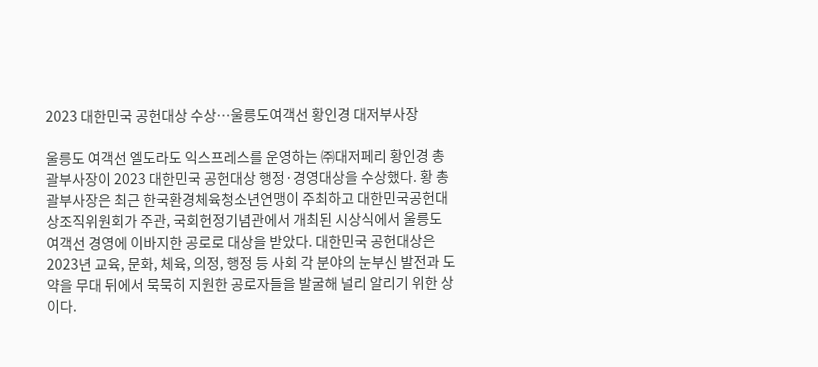2023 대한민국 공헌대상 수상…울릉도여객선 황인경 대저부사장

울릉도 여객선 엘도라도 익스프레스를 운영하는 ㈜대저페리 황인경 총괄부사장이 2023 대한민국 공헌대상 행정·경영대상을 수상했다. 황 총괄부사장은 최근 한국환경체육청소년연맹이 주최하고 대한민국공헌대상조직위원회가 주관, 국회헌정기념관에서 개최된 시상식에서 울릉도 여객선 경영에 이바지한 공로로 대상을 받았다. 대한민국 공헌대상은 2023년 교육, 문화, 체육, 의정, 행정 등 사회 각 분야의 눈부신 발전과 도약을 무대 뒤에서 묵묵히 지원한 공로자들을 발굴해 널리 알리기 위한 상이다.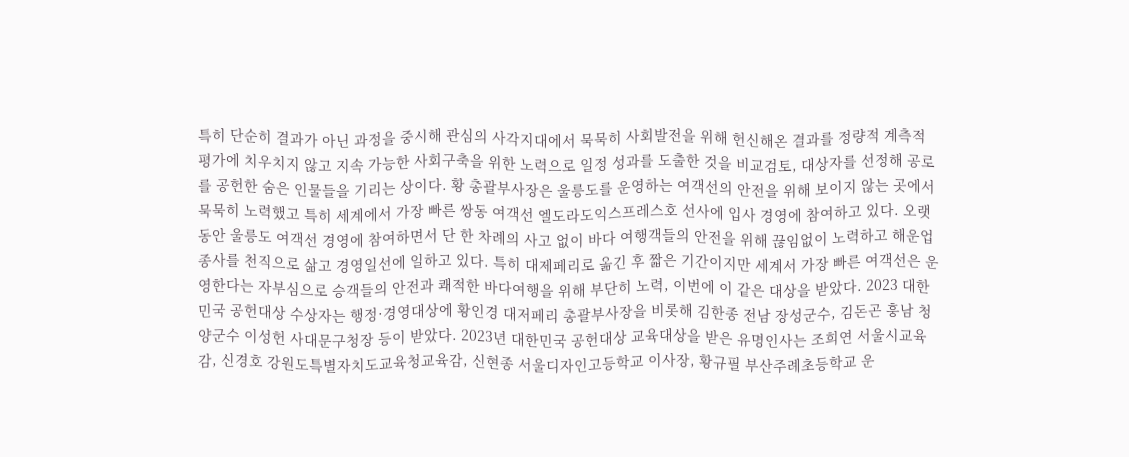특히 단순히 결과가 아닌 과정을 중시해 관심의 사각지대에서 묵묵히 사회발전을 위해 헌신해온 결과를 정량적 계측적 평가에 치우치지 않고 지속 가능한 사회구축을 위한 노력으로 일정 성과를 도출한 것을 비교검토, 대상자를 선정해 공로를 공헌한 숨은 인물들을 기리는 상이다. 황 총괄부사장은 울릉도를 운영하는 여객선의 안전을 위해 보이지 않는 곳에서 묵묵히 노력했고 특히 세계에서 가장 빠른 쌍동 여객선 엘도라도익스프레스호 선사에 입사 경영에 참여하고 있다. 오랫동안 울릉도 여객선 경영에 참여하면서 단 한 차례의 사고 없이 바다 여행객들의 안전을 위해 끊임없이 노력하고 해운업 종사를 천직으로 삶고 경영일선에 일하고 있다. 특히 대제페리로 옮긴 후 짧은 기간이지만 세계서 가장 빠른 여객선은 운영한다는 자부심으로 승객들의 안전과 쾌적한 바다여행을 위해 부단히 노력, 이번에 이 같은 대상을 받았다. 2023 대한민국 공헌대상 수상자는 행정·경영대상에 황인경 대저페리 총괄부사장을 비롯해 김한종 전남 장성군수, 김돈곤 훙남 청양군수 이성헌 사대문구청장 등이 받았다. 2023년 대한민국 공헌대상 교육대상을 받은 유명인사는 조희연 서울시교육감, 신경호 강원도특별자치도교육청교육감, 신현종 서울디자인고등학교 이사장, 황규필 부산주례초등학교 운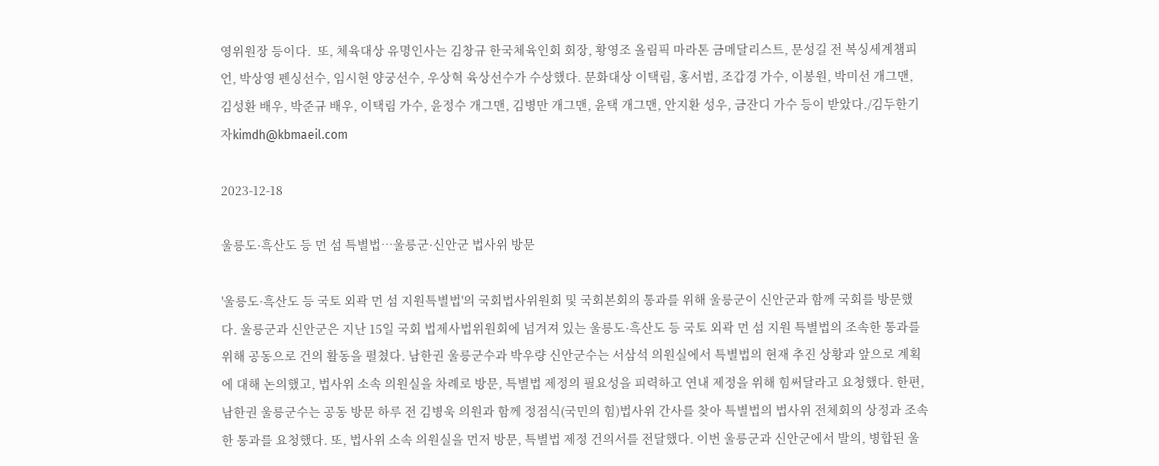영위원장 등이다.  또, 체육대상 유명인사는 김창규 한국체육인회 회장, 황영조 올림픽 마라톤 금메달리스트, 문성길 전 복싱세계챔피언, 박상영 펜싱선수, 임시현 양궁선수, 우상혁 육상선수가 수상했다. 문화대상 이택림, 홍서범, 조갑경 가수, 이봉원, 박미선 개그맨, 김성환 배우, 박준규 배우, 이택림 가수, 윤정수 개그맨, 김병만 개그맨, 윤택 개그맨, 안지환 성우, 금잔디 가수 등이 받았다./김두한기자kimdh@kbmaeil.com

2023-12-18

울릉도·흑산도 등 먼 섬 특별법…울릉군·신안군 법사위 방문

'울릉도·흑산도 등 국토 외곽 먼 섬 지원특별법'의 국회법사위원회 및 국회본회의 통과를 위해 울릉군이 신안군과 함께 국회를 방문했다. 울릉군과 신안군은 지난 15일 국회 법제사법위원회에 넘겨져 있는 울릉도·흑산도 등 국토 외곽 먼 섬 지원 특별법의 조속한 통과를 위해 공동으로 건의 활동을 펼쳤다. 남한권 울릉군수과 박우량 신안군수는 서삼석 의원실에서 특별법의 현재 추진 상황과 앞으로 계획에 대해 논의했고, 법사위 소속 의원실을 차례로 방문, 특별법 제정의 필요성을 피력하고 연내 제정을 위해 힘써달라고 요청했다. 한편, 남한권 울릉군수는 공동 방문 하루 전 김병욱 의원과 함께 정점식(국민의 힘)법사위 간사를 찾아 특별법의 법사위 전체회의 상정과 조속한 통과를 요청했다. 또, 법사위 소속 의원실을 먼저 방문, 특별법 제정 건의서를 전달했다. 이번 울릉군과 신안군에서 발의, 병합된 울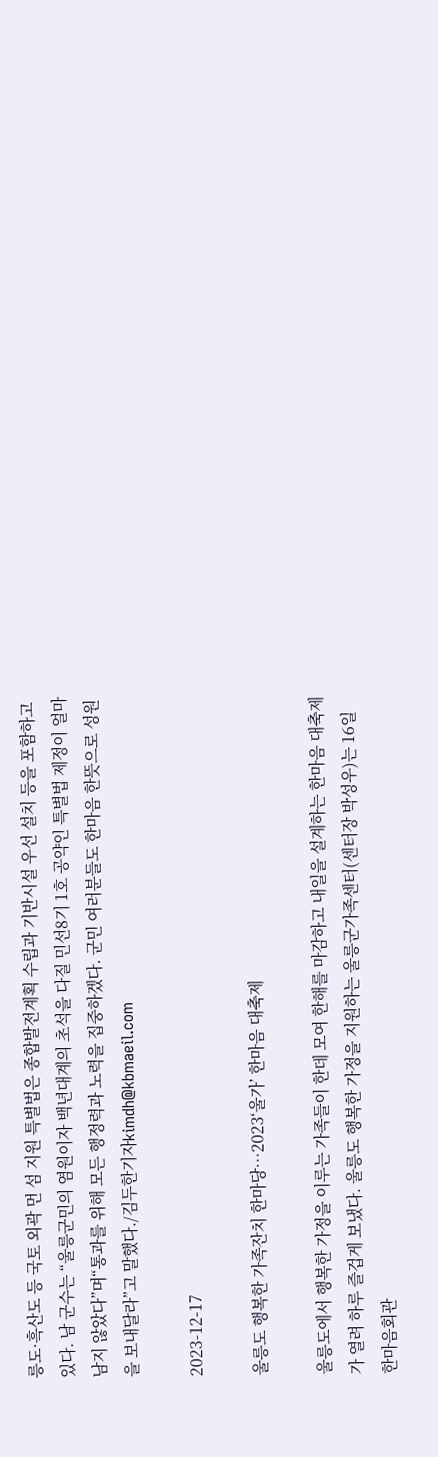릉도·흑산도 등 국토 외곽 먼 섬 지원 특별법은 종합발전계획 수립과 기반시설 우선 설치 등을 포함하고 있다. 남 군수는 “울릉군민의 염원이자 백년대계의 초석을 다질 민선8기 1호 공약인 특별법 제정이 얼마 남지 않았다”며“통과를 위해 모든 행정력과 노력을 집중하겠다. 군민 여러분들도 한마음 한뜻으로 성원을 보내달라”고 말했다./김두한기자kimdh@kbmaeil.com

2023-12-17

울릉도 행복한 가족잔치 한마당…2023‘울가’ 한마음 대축제

울릉도에서 행복한 가정을 이루는 가족들이 한데 모여 한해를 마감하고 내일을 설계하는 한마음 대축제가 열려 하루 즐겁게 보냈다. 울릉도 행복한 가정을 지원하는 울릉군가족센터(센터장 박성우)는 16일 한마음회관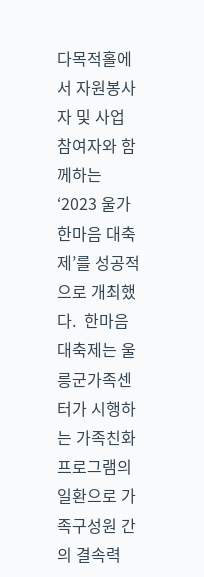다목적홀에서 자원봉사자 및 사업 참여자와 함께하는 ‘2023 울가 한마음 대축제’를 성공적으로 개최했다.  한마음 대축제는 울릉군가족센터가 시행하는 가족친화프로그램의 일환으로 가족구성원 간의 결속력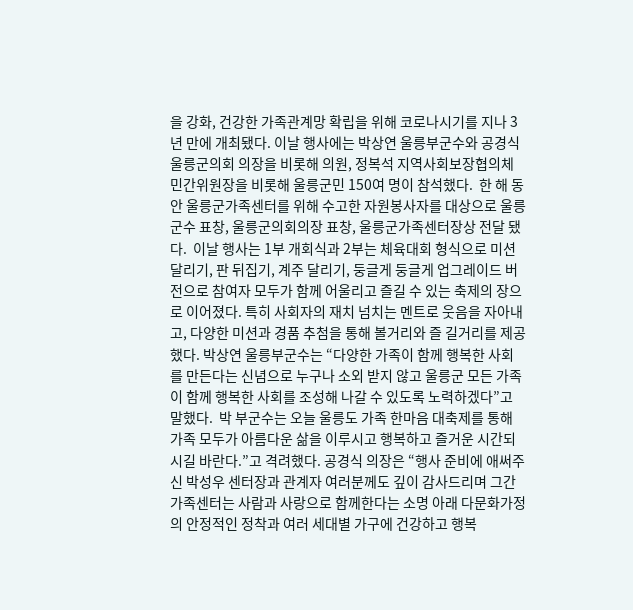을 강화, 건강한 가족관계망 확립을 위해 코로나시기를 지나 3년 만에 개최됐다. 이날 행사에는 박상연 울릉부군수와 공경식 울릉군의회 의장을 비롯해 의원, 정복석 지역사회보장협의체 민간위원장을 비롯해 울릉군민 150여 명이 참석했다.  한 해 동안 울릉군가족센터를 위해 수고한 자원봉사자를 대상으로 울릉군수 표창, 울릉군의회의장 표창, 울릉군가족센터장상 전달 됐다.  이날 행사는 1부 개회식과 2부는 체육대회 형식으로 미션 달리기, 판 뒤집기, 계주 달리기, 둥글게 둥글게 업그레이드 버전으로 참여자 모두가 함께 어울리고 즐길 수 있는 축제의 장으로 이어졌다. 특히 사회자의 재치 넘치는 멘트로 웃음을 자아내고, 다양한 미션과 경품 추첨을 통해 볼거리와 즐 길거리를 제공했다. 박상연 울릉부군수는 “다양한 가족이 함께 행복한 사회를 만든다는 신념으로 누구나 소외 받지 않고 울릉군 모든 가족이 함께 행복한 사회를 조성해 나갈 수 있도록 노력하겠다”고 말했다.  박 부군수는 오늘 울릉도 가족 한마음 대축제를 통해 가족 모두가 아름다운 삶을 이루시고 행복하고 즐거운 시간되시길 바란다.”고 격려했다. 공경식 의장은 “행사 준비에 애써주신 박성우 센터장과 관계자 여러분께도 깊이 감사드리며 그간 가족센터는 사람과 사랑으로 함께한다는 소명 아래 다문화가정의 안정적인 정착과 여러 세대별 가구에 건강하고 행복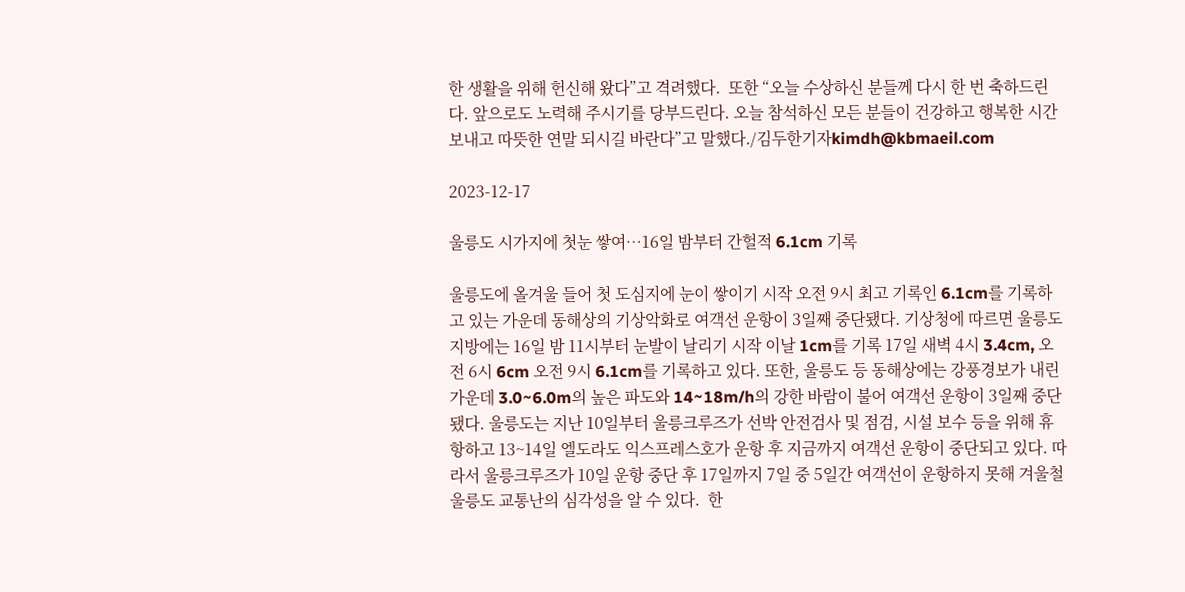한 생활을 위해 헌신해 왔다”고 격려했다.  또한 “오늘 수상하신 분들께 다시 한 번 축하드린다. 앞으로도 노력해 주시기를 당부드린다. 오늘 참석하신 모든 분들이 건강하고 행복한 시간 보내고 따뜻한 연말 되시길 바란다”고 말했다./김두한기자kimdh@kbmaeil.com

2023-12-17

울릉도 시가지에 첫눈 쌓여…16일 밤부터 간헐적 6.1cm 기록

울릉도에 올겨울 들어 첫 도심지에 눈이 쌓이기 시작 오전 9시 최고 기록인 6.1cm를 기록하고 있는 가운데 동해상의 기상악화로 여객선 운항이 3일째 중단됐다. 기상청에 따르면 울릉도 지방에는 16일 밤 11시부터 눈발이 날리기 시작 이날 1cm를 기록 17일 새벽 4시 3.4cm, 오전 6시 6cm 오전 9시 6.1cm를 기록하고 있다. 또한, 울릉도 등 동해상에는 강풍경보가 내린 가운데 3.0~6.0m의 높은 파도와 14~18m/h의 강한 바람이 불어 여객선 운항이 3일째 중단됐다. 울릉도는 지난 10일부터 울릉크루즈가 선박 안전검사 및 점검, 시설 보수 등을 위해 휴항하고 13~14일 엘도라도 익스프레스호가 운항 후 지금까지 여객선 운항이 중단되고 있다. 따라서 울릉크루즈가 10일 운항 중단 후 17일까지 7일 중 5일간 여객선이 운항하지 못해 겨울철 울릉도 교통난의 심각성을 알 수 있다.  한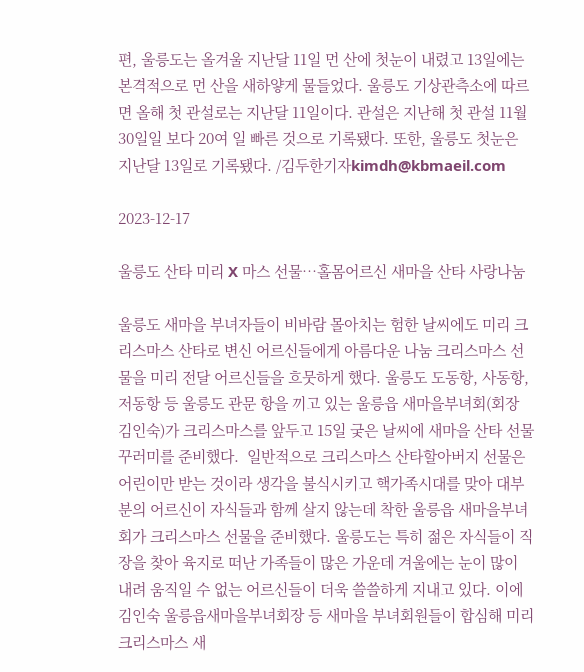편, 울릉도는 올겨울 지난달 11일 먼 산에 첫눈이 내렸고 13일에는 본격적으로 먼 산을 새하얗게 물들었다. 울릉도 기상관측소에 따르면 올해 첫 관설로는 지난달 11일이다. 관설은 지난해 첫 관설 11월 30일일 보다 20여 일 빠른 것으로 기록됐다. 또한, 울릉도 첫눈은 지난달 13일로 기록됐다. /김두한기자kimdh@kbmaeil.com

2023-12-17

울릉도 산타 미리 X 마스 선물…홀몸어르신 새마을 산타 사랑나눔

울릉도 새마을 부녀자들이 비바람 몰아치는 험한 날씨에도 미리 크리스마스 산타로 변신 어르신들에게 아름다운 나눔 크리스마스 선물을 미리 전달 어르신들을 흐뭇하게 했다. 울릉도 도동항, 사동항, 저동항 등 울릉도 관문 항을 끼고 있는 울릉읍 새마을부녀회(회장 김인숙)가 크리스마스를 앞두고 15일 궂은 날씨에 새마을 산타 선물꾸러미를 준비했다.  일반적으로 크리스마스 산타할아버지 선물은 어린이만 받는 것이라 생각을 불식시키고 핵가족시대를 맞아 대부분의 어르신이 자식들과 함께 살지 않는데 착한 울릉읍 새마을부녀회가 크리스마스 선물을 준비했다. 울릉도는 특히 젊은 자식들이 직장을 찾아 육지로 떠난 가족들이 많은 가운데 겨울에는 눈이 많이 내려 움직일 수 없는 어르신들이 더욱 쓸쓸하게 지내고 있다. 이에 김인숙 울릉읍새마을부녀회장 등 새마을 부녀회원들이 합심해 미리 크리스마스 새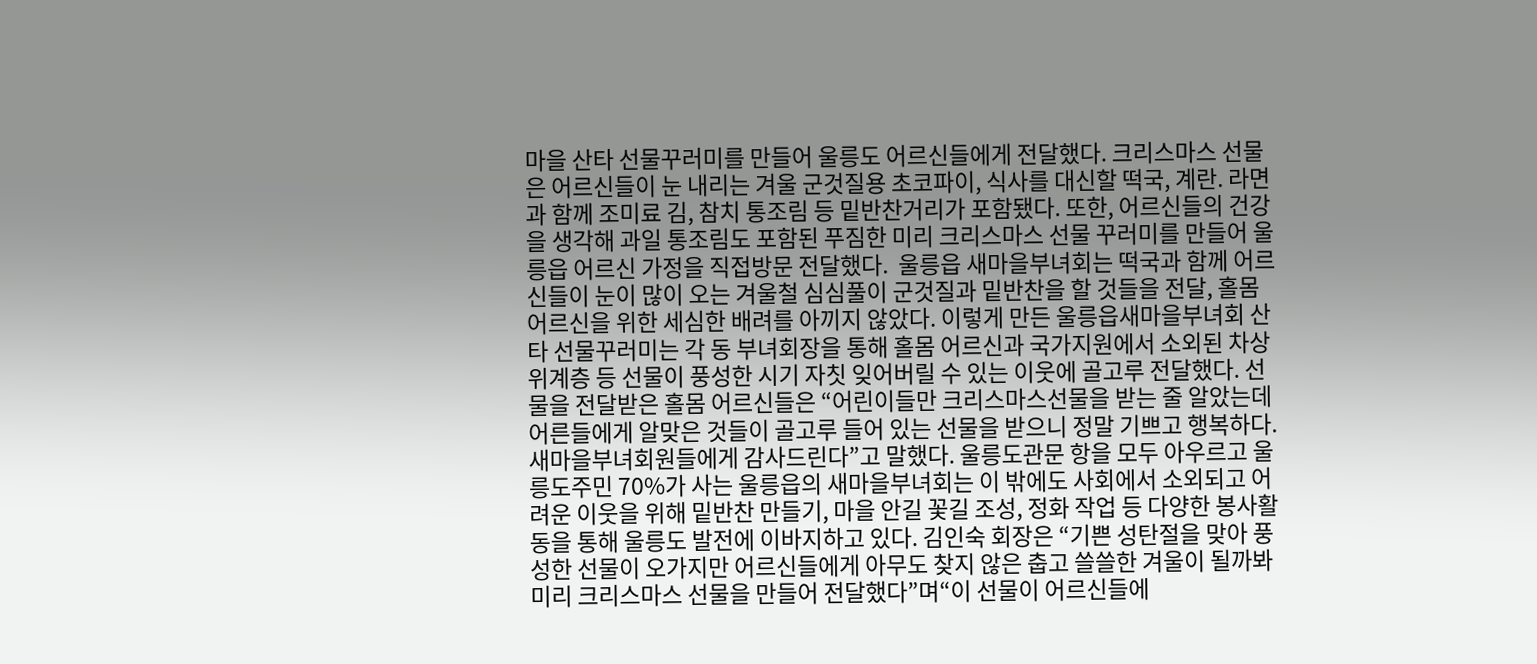마을 산타 선물꾸러미를 만들어 울릉도 어르신들에게 전달했다. 크리스마스 선물은 어르신들이 눈 내리는 겨울 군것질용 초코파이, 식사를 대신할 떡국, 계란. 라면과 함께 조미료 김, 참치 통조림 등 밑반찬거리가 포함됐다. 또한, 어르신들의 건강을 생각해 과일 통조림도 포함된 푸짐한 미리 크리스마스 선물 꾸러미를 만들어 울릉읍 어르신 가정을 직접방문 전달했다.  울릉읍 새마을부녀회는 떡국과 함께 어르신들이 눈이 많이 오는 겨울철 심심풀이 군것질과 밑반찬을 할 것들을 전달, 홀몸 어르신을 위한 세심한 배려를 아끼지 않았다. 이렇게 만든 울릉읍새마을부녀회 산타 선물꾸러미는 각 동 부녀회장을 통해 홀몸 어르신과 국가지원에서 소외된 차상위계층 등 선물이 풍성한 시기 자칫 잊어버릴 수 있는 이웃에 골고루 전달했다. 선물을 전달받은 홀몸 어르신들은 “어린이들만 크리스마스선물을 받는 줄 알았는데 어른들에게 알맞은 것들이 골고루 들어 있는 선물을 받으니 정말 기쁘고 행복하다. 새마을부녀회원들에게 감사드린다”고 말했다. 울릉도관문 항을 모두 아우르고 울릉도주민 70%가 사는 울릉읍의 새마을부녀회는 이 밖에도 사회에서 소외되고 어려운 이웃을 위해 밑반찬 만들기, 마을 안길 꽃길 조성, 정화 작업 등 다양한 봉사활동을 통해 울릉도 발전에 이바지하고 있다. 김인숙 회장은 “기쁜 성탄절을 맞아 풍성한 선물이 오가지만 어르신들에게 아무도 찾지 않은 춥고 쓸쓸한 겨울이 될까봐 미리 크리스마스 선물을 만들어 전달했다”며“이 선물이 어르신들에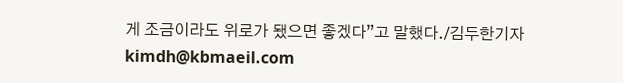게 조금이라도 위로가 됐으면 좋겠다”고 말했다./김두한기자kimdh@kbmaeil.com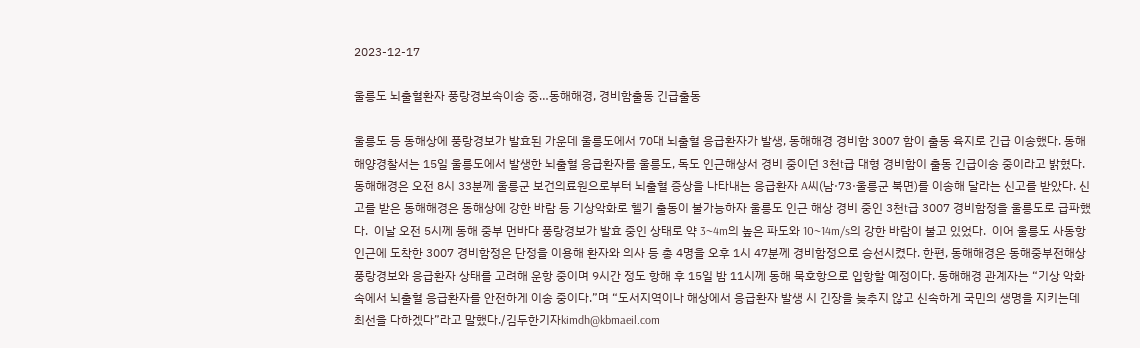2023-12-17

울릉도 뇌출혈환자 풍랑경보속이송 중…동해해경, 경비함출동 긴급출동

울릉도 등 동해상에 풍랑경보가 발효된 가운데 울릉도에서 70대 뇌출혈 응급환자가 발생, 동해해경 경비함 3007 함이 출동 육지로 긴급 이송했다. 동해해양경찰서는 15일 울릉도에서 발생한 뇌출혈 응급환자를 울릉도, 독도 인근해상서 경비 중이던 3천t급 대형 경비함이 출동 긴급이송 중이라고 밝혔다. 동해해경은 오전 8시 33분께 울릉군 보건의료원으로부터 뇌출혈 증상을 나타내는 응급환자 A씨(남·73·울릉군 북면)를 이송해 달라는 신고를 받았다. 신고를 받은 동해해경은 동해상에 강한 바람 등 기상악화로 헬기 출동이 불가능하자 울릉도 인근 해상 경비 중인 3천t급 3007 경비함정을 울릉도로 급파했다.  이날 오전 5시께 동해 중부 먼바다 풍랑경보가 발효 중인 상태로 약 3~4m의 높은 파도와 10~14m/s의 강한 바람이 불고 있었다.  이어 울릉도 사동항 인근에 도착한 3007 경비함정은 단정을 이용해 환자와 의사 등 총 4명을 오후 1시 47분께 경비함정으로 승선시켰다. 한편, 동해해경은 동해중부전해상 풍랑경보와 응급환자 상태를 고려해 운항 중이며 9시간 정도 항해 후 15일 밤 11시께 동해 묵호항으로 입항할 예정이다. 동해해경 관계자는 “기상 악화 속에서 뇌출혈 응급환자를 안전하게 이송 중이다.”며 “도서지역이나 해상에서 응급환자 발생 시 긴장을 늦추지 않고 신속하게 국민의 생명을 지키는데 최선을 다하겠다”라고 말했다./김두한기자kimdh@kbmaeil.com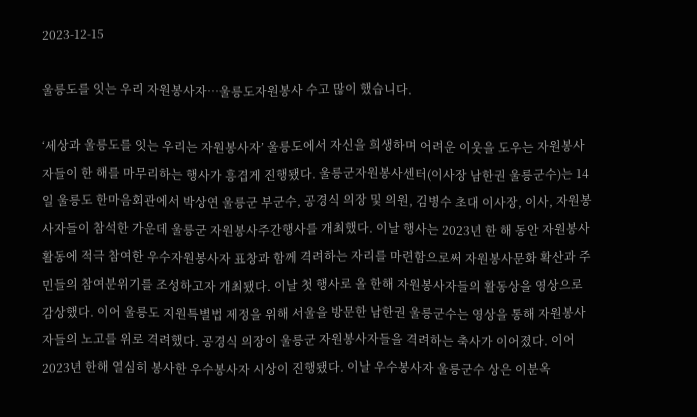2023-12-15

울릉도를 잇는 우리 자원봉사자…울릉도자원봉사 수고 많이 했습니다.

‘세상과 울릉도를 잇는 우리는 자원봉사자’ 울릉도에서 자신을 희생하며 어려운 이웃을 도우는 자원봉사자들이 한 해를 마무리하는 행사가 흥겹게 진행됐다. 울릉군자원봉사센터(이사장 남한권 울릉군수)는 14일 울릉도 한마음회관에서 박상연 울릉군 부군수, 공경식 의장 및 의원, 김병수 초대 이사장, 이사, 자원봉사자들이 참석한 가운데 울릉군 자원봉사주간행사를 개최했다. 이날 행사는 2023년 한 해 동안 자원봉사활동에 적극 참여한 우수자원봉사자 표창과 함께 격려하는 자리를 마련함으로써 자원봉사문화 확산과 주민들의 참여분위기를 조성하고자 개최됐다. 이날 첫 행사로 올 한해 자원봉사자들의 활동상을 영상으로 감상했다. 이어 울릉도 지원특별법 제정을 위해 서울을 방문한 남한권 울릉군수는 영상을 통해 자원봉사자들의 노고를 위로 격려했다. 공경식 의장이 울릉군 자원봉사자들을 격려하는 축사가 이어졌다. 이어 2023년 한해 열심히 봉사한 우수봉사자 시상이 진행됐다. 이날 우수봉사자 울릉군수 상은 이분옥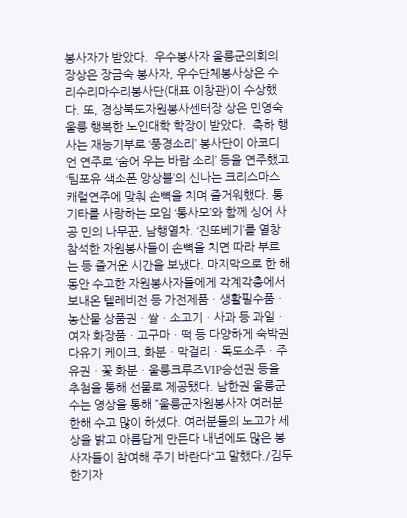봉사자가 받았다.  우수봉사자 울릉군의회의장상은 장금숙 봉사자, 우수단체봉사상은 수리수리마수리봉사단(대표 이창관)이 수상했다. 또, 경상북도자원봉사센터장 상은 민영숙 울릉 행복한 노인대학 학장이 받았다.  축하 행사는 재능기부로 ‘풍경소리’ 봉사단이 아코디언 연주로 ‘숨어 우는 바람 소리’ 등을 연주했고 ‘팀포유 색소폰 앙상블’의 신나는 크리스마스 캐럴연주에 맞춰 손뼉을 치며 즐거워했다. 통기타를 사랑하는 모임 ‘통사모’와 함께 싱어 사공 민의 나무꾼, 남행열차. ‘진또베기’를 열창 참석한 자원봉사들이 손뼉을 치면 따라 부르는 등 즐거운 시간을 보냈다. 마지막으로 한 해 동안 수고한 자원봉사자들에게 각계각층에서 보내온 텔레비전 등 가전제품ㆍ생활필수품ㆍ농산물 상품권ㆍ쌀ㆍ소고기ㆍ사과 등 과일ㆍ여자 화장품ㆍ고구마ㆍ떡 등 다양하게 숙박권 다유기 케이크, 화분ㆍ막걸리ㆍ독도소주ㆍ주유권ㆍ꽃 화분ㆍ울릉크루즈VIP승선권 등을 추첨을 통해 선물로 제공됐다. 남한권 울릉군수는 영상을 통해 ”울릉군자원봉사자 여러분 한해 수고 많이 하셨다. 여러분들의 노고가 세상을 밝고 아름답게 만든다 내년에도 많은 봉사자들이 참여해 주기 바란다“고 말했다./김두한기자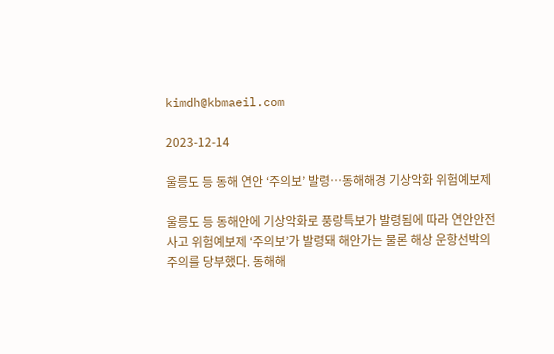kimdh@kbmaeil.com

2023-12-14

울릉도 등 동해 연안 ‘주의보’ 발령…동해해경 기상악화 위험예보제

울릉도 등 동해안에 기상악화로 풍랑특보가 발령됨에 따라 연안안전사고 위험예보제 ‘주의보’가 발령돼 해안가는 물론 해상 운항선박의 주의를 당부했다. 동해해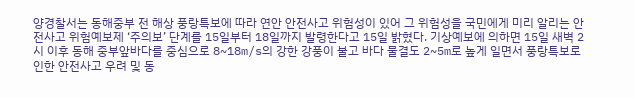양경찰서는 동해중부 전 해상 풍랑특보에 따라 연안 안전사고 위험성이 있어 그 위험성을 국민에게 미리 알리는 안전사고 위험예보제 ‘주의보’ 단계를 15일부터 18일까지 발령한다고 15일 밝혔다. 기상예보에 의하면 15일 새벽 2시 이후 동해 중부앞바다를 중심으로 8~18m/s의 강한 강풍이 불고 바다 물결도 2~5m로 높게 일면서 풍랑특보로 인한 안전사고 우려 및 동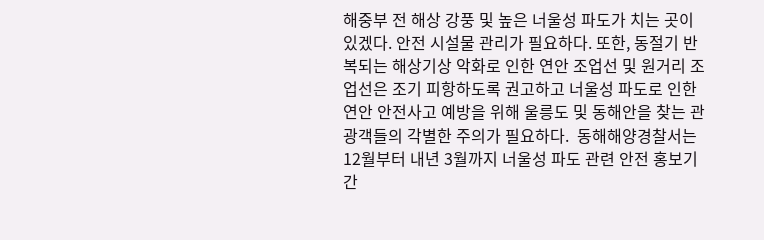해중부 전 해상 강풍 및 높은 너울성 파도가 치는 곳이 있겠다. 안전 시설물 관리가 필요하다. 또한, 동절기 반복되는 해상기상 악화로 인한 연안 조업선 및 원거리 조업선은 조기 피항하도록 권고하고 너울성 파도로 인한 연안 안전사고 예방을 위해 울릉도 및 동해안을 찾는 관광객들의 각별한 주의가 필요하다.  동해해양경찰서는 12월부터 내년 3월까지 너울성 파도 관련 안전 홍보기간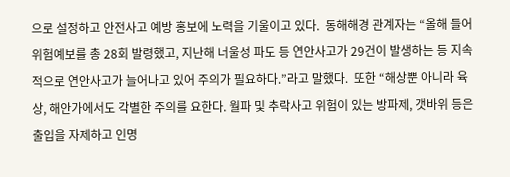으로 설정하고 안전사고 예방 홍보에 노력을 기울이고 있다.  동해해경 관계자는 “올해 들어 위험예보를 총 28회 발령했고, 지난해 너울성 파도 등 연안사고가 29건이 발생하는 등 지속적으로 연안사고가 늘어나고 있어 주의가 필요하다.”라고 말했다.  또한 “해상뿐 아니라 육상, 해안가에서도 각별한 주의를 요한다. 월파 및 추락사고 위험이 있는 방파제, 갯바위 등은 출입을 자제하고 인명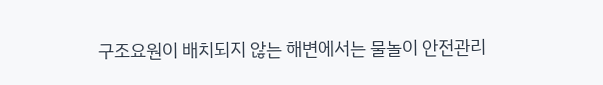구조요원이 배치되지 않는 해변에서는 물놀이 안전관리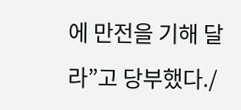에 만전을 기해 달라”고 당부했다./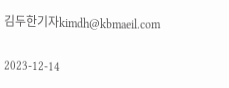김두한기자kimdh@kbmaeil.com

2023-12-14